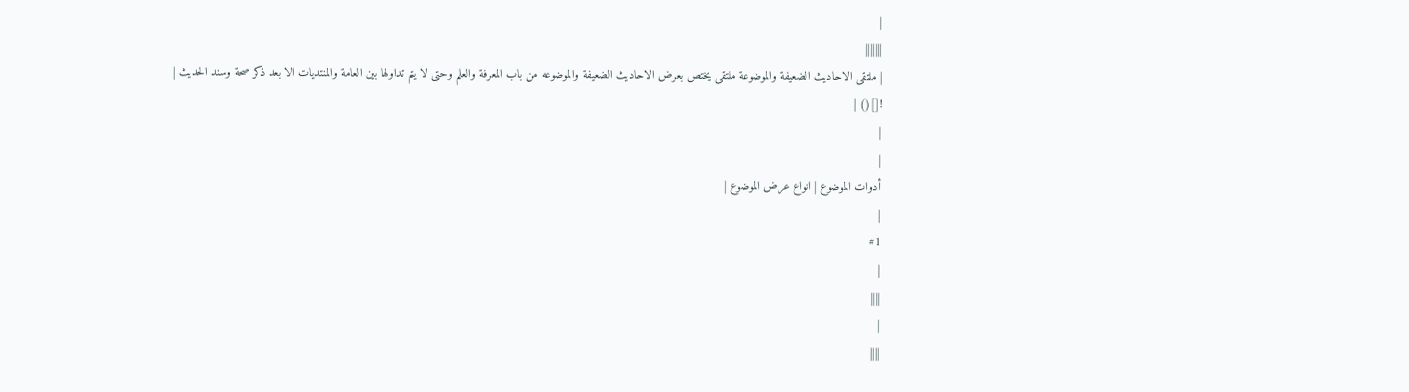|
|||||||
| ملتقى الاحاديث الضعيفة والموضوعة ملتقى يختص بعرض الاحاديث الضعيفة والموضوعه من باب المعرفة والعلم وحتى لا يتم تداولها بين العامة والمنتديات الا بعد ذكر صحة وسند الحديث |
![]() |
|
|
أدوات الموضوع | انواع عرض الموضوع |
|
#1
|
||||
|
||||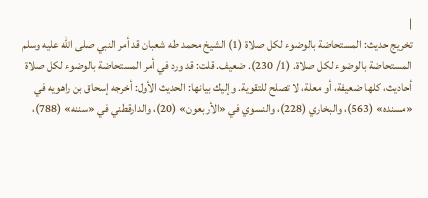|
تخريج حديث: المستحاضة بالوضوء لكل صلاة (1) الشيخ محمد طه شعبان قد أمر النبي صلى الله عليه وسلم المستحاضة بالوضوء لكل صلاة. (1/ 230). ضعيف. قلت: قد ورد في أمر المستحاضة بالوضوء لكل صلاة أحاديث، كلها ضعيفة، أو معلة، لا تصلح للتقوية. وإليك بيانها: الحديث الأول: أخرجه إسحاق بن راهويه في «مسنده» (563)، والبخاري (228)، والنسوي في «الأربعون» (20)، والدارقطني في «سننه» (788)،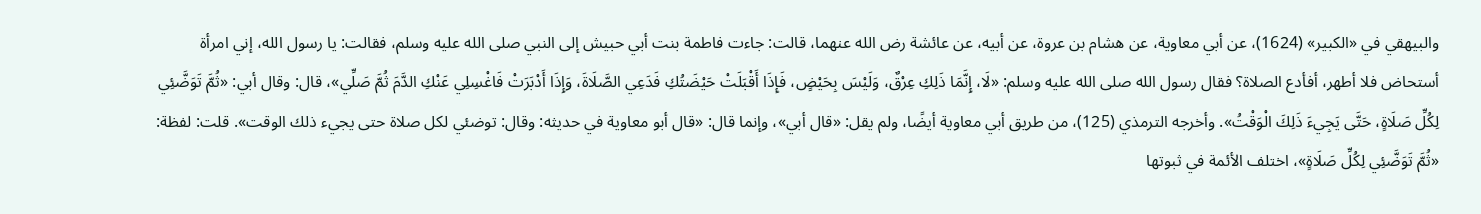والبيهقي في «الكبير» (1624)، عن أبي معاوية، عن هشام بن عروة، عن أبيه، عن عائشة رض الله عنهما، قالت: جاءت فاطمة بنت أبي حبيش إلى النبي صلى الله عليه وسلم، فقالت: يا رسول الله، إني امرأة أستحاض فلا أطهر، أفأدع الصلاة؟ فقال رسول الله صلى الله عليه وسلم: «لَا، إِنَّمَا ذَلِكِ عِرْقٌ، وَلَيْسَ بِحَيْضٍ، فَإِذَا أَقْبَلَتْ حَيْضَتُكِ فَدَعِي الصَّلَاةَ، وَإِذَا أَدْبَرَتْ فَاغْسِلِي عَنْكِ الدَّمَ ثُمَّ صَلِّي»، قال: وقال أبي: «ثُمَّ تَوَضَّئِي لِكُلِّ صَلَاةٍ، حَتَّى يَجِيءَ ذَلِكَ الْوَقْتُ». وأخرجه الترمذي (125)، من طريق أبي معاوية أيضًا، ولم يقل: «قال أبي»، وإنما قال: «قال أبو معاوية في حديثه: وقال: توضئي لكل صلاة حتى يجيء ذلك الوقت». قلت: لفظة: «ثُمَّ تَوَضَّئِي لِكُلِّ صَلَاةٍ»، اختلف الأئمة في ثبوتها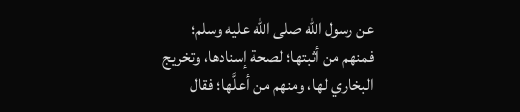عن رسول الله صلى الله عليه وسلم؛ فمنهم من أثبتها؛ لصحة إسنادها، وتخريج البخاري لها، ومنهم من أعلَّها؛ فقال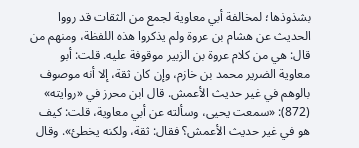بشذوذها؛ لمخالفة أبي معاوية لجمع من الثقات قد رووا الحديث عن هشام بن عروة ولم يذكروا هذه اللفظة، ومنهم من قال: هي من كلام عروة بن الزبير موقوفة عليه. قلت: أبو معاوية الضرير محمد بن خازم، وإن كان ثقة، إلا أنه موصوف بالوهم في غير حديث الأعمش. قال ابن محرز في «روايته» (872): «سمعت يحيى، وسألته عن أبي معاوية، قلت: كيف هو في غير حديث الأعمش؟ فقال: ثقة، ولكنه يخطئ». وقال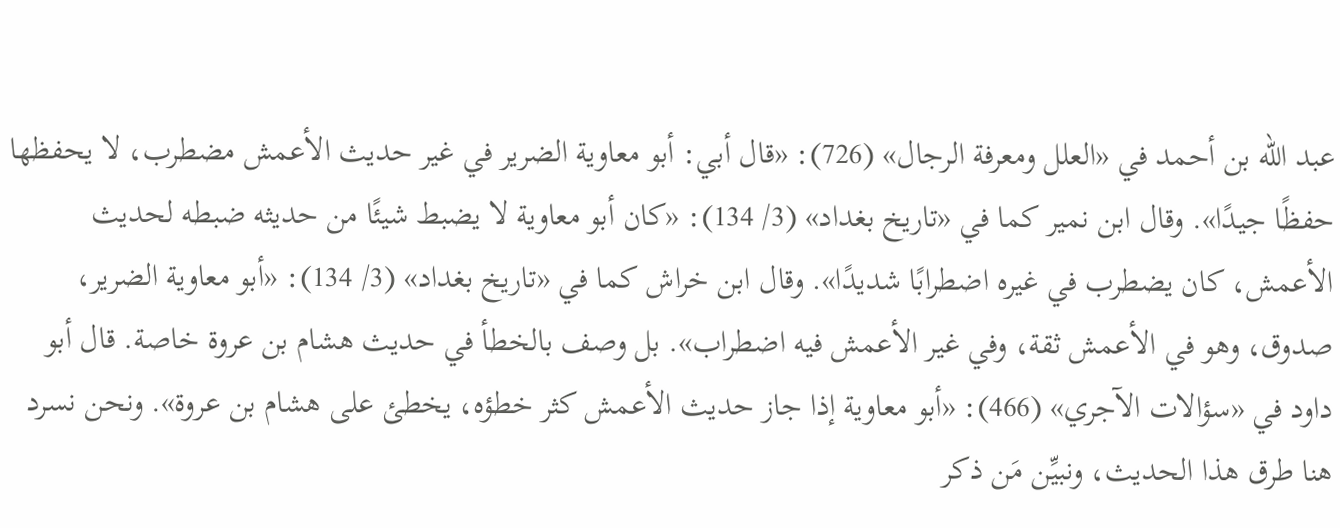عبد الله بن أحمد في «العلل ومعرفة الرجال» (726): «قال أبي: أبو معاوية الضرير في غير حديث الأعمش مضطرب، لا يحفظها حفظًا جيدًا». وقال ابن نمير كما في «تاريخ بغداد» (3/ 134): «كان أبو معاوية لا يضبط شيئًا من حديثه ضبطه لحديث الأعمش، كان يضطرب في غيره اضطرابًا شديدًا». وقال ابن خراش كما في «تاريخ بغداد» (3/ 134): «أبو معاوية الضرير، صدوق، وهو في الأعمش ثقة، وفي غير الأعمش فيه اضطراب». بل وصف بالخطأ في حديث هشام بن عروة خاصة. قال أبو داود في «سؤالات الآجري» (466): «أبو معاوية إذا جاز حديث الأعمش كثر خطؤه، يخطئ على هشام بن عروة». ونحن نسرد هنا طرق هذا الحديث، ونبيِّن مَن ذكر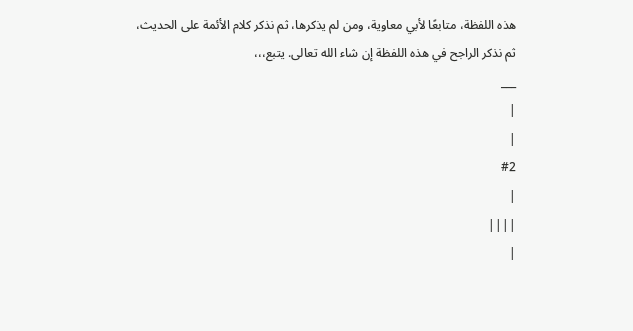هذه اللفظة، متابعًا لأبي معاوية، ومن لم يذكرها، ثم نذكر كلام الأئمة على الحديث، ثم نذكر الراجح في هذه اللفظة إن شاء الله تعالى. يتبع،،،
___
|
|
#2
|
||||
|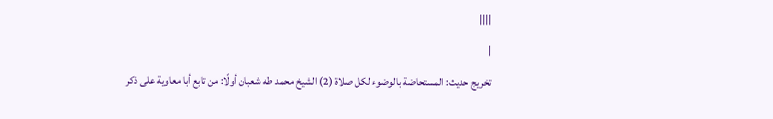||||
|
تخريج حديث: المستحاضة بالوضوء لكل صلاة (2) الشيخ محمد طه شعبان أولًا: من تابع أبا معاوية على ذكر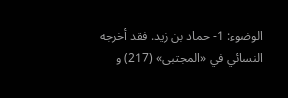الوضوء: 1- حماد بن زيد. فقد أخرجه النسائي في «المجتبى» (217) و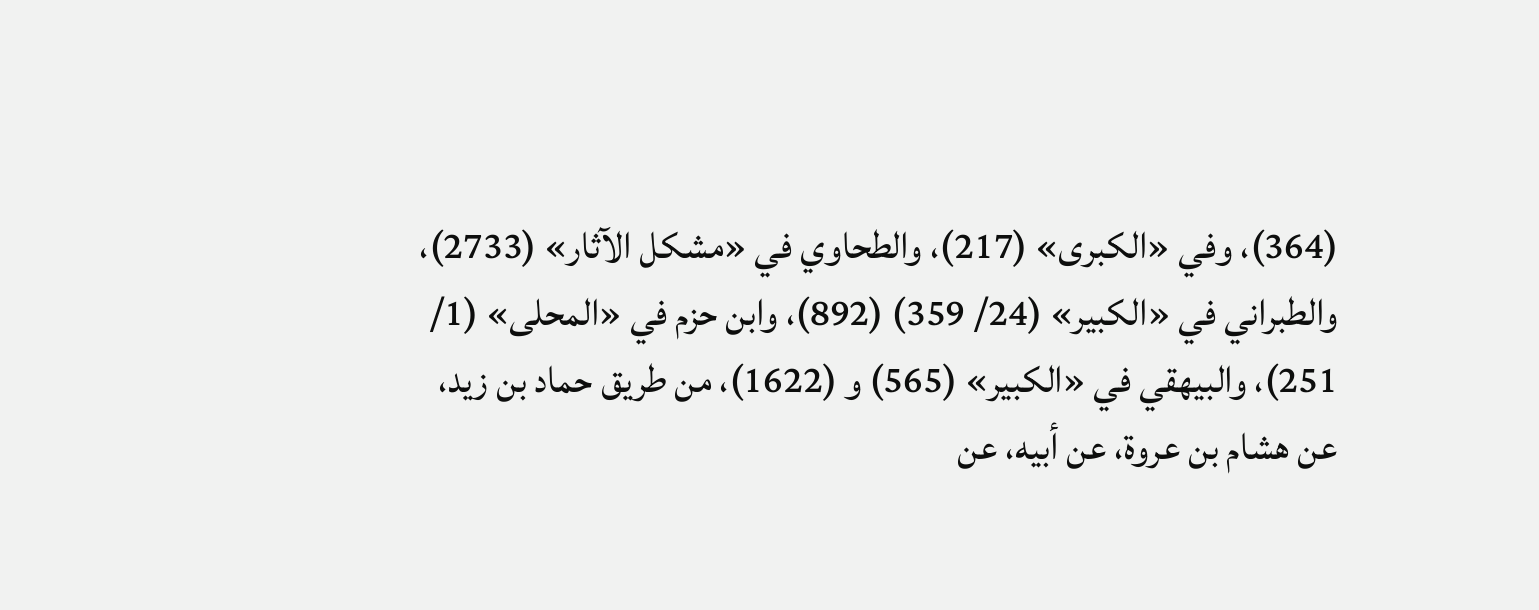(364)، وفي «الكبرى» (217)، والطحاوي في «مشكل الآثار» (2733)، والطبراني في «الكبير» (24/ 359) (892)، وابن حزم في «المحلى» (1/ 251)، والبيهقي في «الكبير» (565) و (1622)، من طريق حماد بن زيد، عن هشام بن عروة، عن أبيه، عن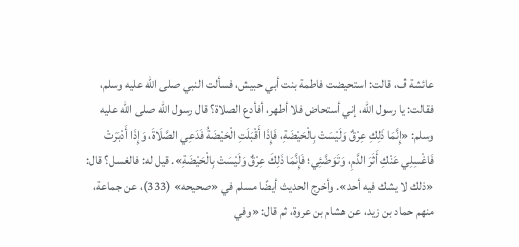عائشة ڤ، قالت: استحيضت فاطمة بنت أبي حبيش، فسألت النبي صلى الله عليه وسلم، فقالت: يا رسول الله، إني أستحاض فلا أطهر، أفأدع الصلاة؟ قال رسول الله صلى الله عليه وسلم: «إِنَّمَا ذَلِكِ عِرْقٌ وَلَيْسَتْ بِالْحَيْضَةِ، فَإِذَا أَقْبَلَتِ الْحَيْضَةُ فَدَعِي الصَّلَاةَ، وَإِذَا أَدْبَرَتْ فَاغْسِلِي عَنْكِ أَثَرَ الدَّمِ، وَتَوَضَّئِي؛ فَإِنَّمَا ذَلِكَ عِرْقٌ وَلَيْسَتْ بِالْحَيْضَةِ». قيل له: فالغسل؟ قال: «ذلك لا يشك فيه أحد». وأخرج الحديث أيضًا مسلم في «صحيحه» (333)، عن جماعة، منهم حماد بن زيد، عن هشام بن عروة، ثم قال: «وفي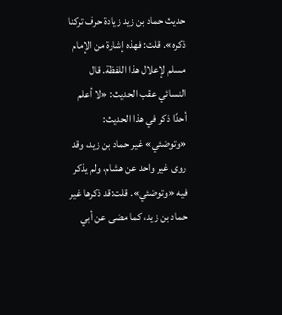حديث حماد بن زيد زيادة حرف تركنا ذكره». قلت: فهذه إشارة من الإمام مسلم لإعلال هذا اللفظة. قال النسائي عقب الحديث: «لا أعلم أحدًا ذكر في هذا الحديث: «وتوضئي» غير حماد بن زيد، وقد روى غير واحد عن هشام، ولم يذكر فيه «وتوضئي». قلت:قد ذكرها غير حماد بن زيد، كما مضى عن أبي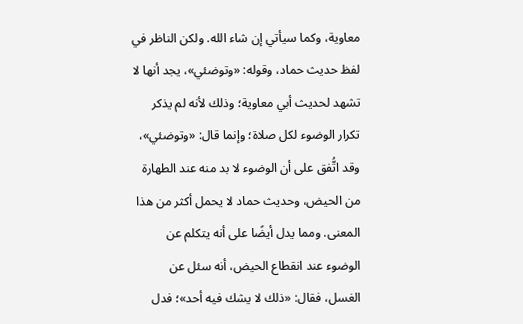معاوية، وكما سيأتي إن شاء الله. ولكن الناظر في لفظ حديث حماد، وقوله: «وتوضئي»، يجد أنها لا تشهد لحديث أبي معاوية؛ وذلك لأنه لم يذكر تكرار الوضوء لكل صلاة؛ وإنما قال: «وتوضئي»، وقد اتُّفق على أن الوضوء لا بد منه عند الطهارة من الحيض، وحديث حماد لا يحمل أكثر من هذا المعنى. ومما يدل أيضًا على أنه يتكلم عن الوضوء عند انقطاع الحيض، أنه سئل عن الغسل، فقال: «ذلك لا يشك فيه أحد»؛ فدل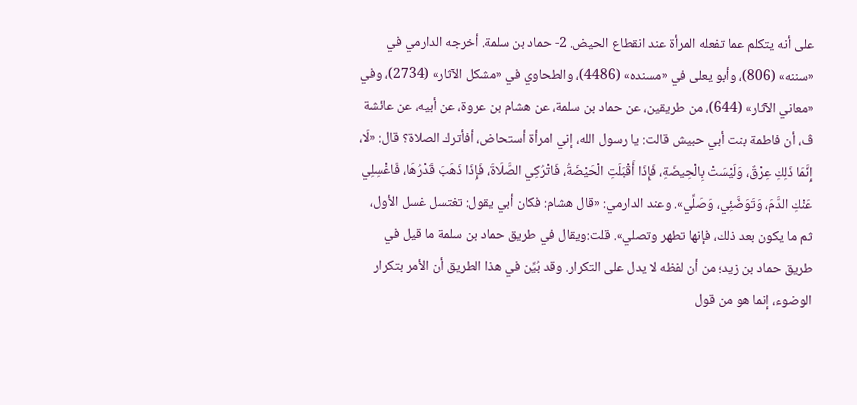على أنه يتكلم عما تفعله المرأة عند انقطاع الحيض. 2- حماد بن سلمة. أخرجه الدارمي في «سننه» (806)، وأبو يعلى في «مسنده» (4486)، والطحاوي في «مشكل الآثار» (2734)، وفي «معاني الآثار» (644)، من طريقين، عن حماد بن سلمة، عن هشام بن عروة، عن أبيه، عن عائشة ڤ، أن فاطمة بنت أبي حبيش قالت: يا رسول الله، إني امرأة أستحاض، أفأترك الصلاة؟ قال: «لَا، إِنَّمَا ذَلِكِ عِرْقٌ، وَلَيْسَتْ بِالْحِيضَةِ، فَإِذَا أَقْبَلَتِ الْحَيْضَةُ، فَاتْرُكِي الصَّلَاةَ، فَإِذَا ذَهَبَ قَدْرُهَا، فَاغْسِلِي عَنْكِ الدَّمَ، وَتَوَضَّئِي، وَصَلِّي». وعند الدارمي: «قال هشام: فكان أبي يقول: تغتسل غسل الأول، ثم ما يكون بعد ذلك، فإنها تطهر وتصلي». قلت:ويقال في طريق حماد بن سلمة ما قيل في طريق حماد بن زيد؛ من أن لفظه لا يدل على التكرار. وقد بُيِّن في هذا الطريق أن الأمر بتكرار الوضوء، إنما هو من قول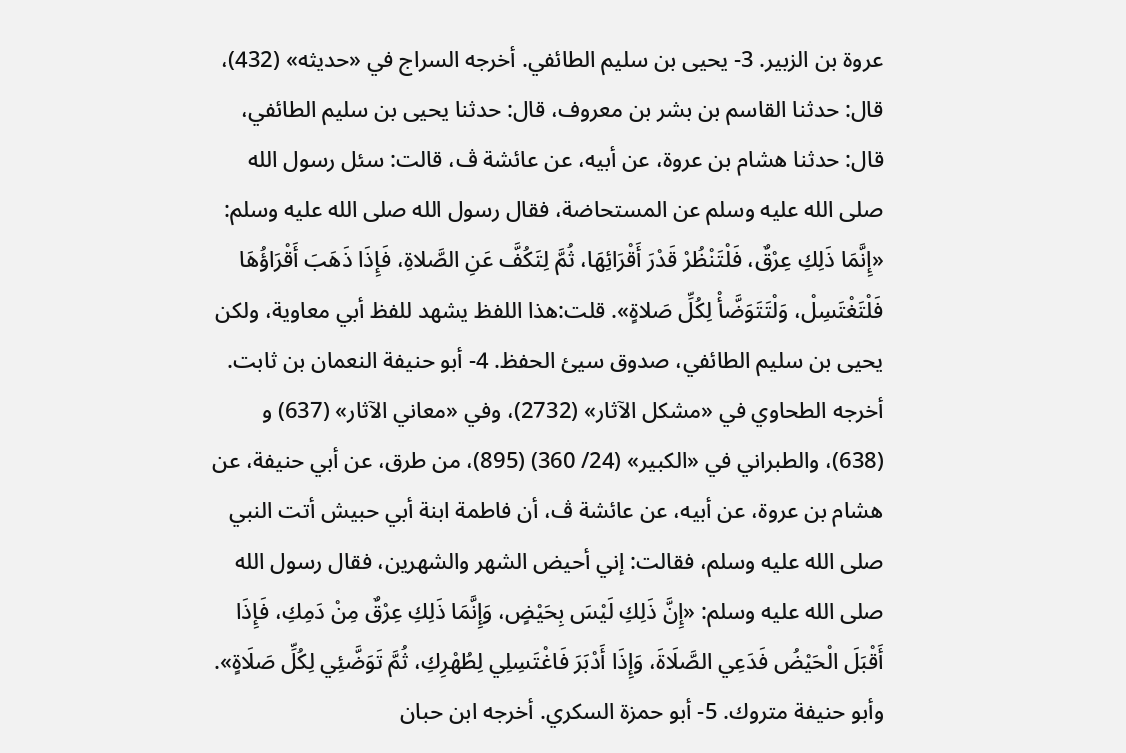عروة بن الزبير. 3- يحيى بن سليم الطائفي. أخرجه السراج في «حديثه» (432)، قال: حدثنا القاسم بن بشر بن معروف، قال: حدثنا يحيى بن سليم الطائفي، قال: حدثنا هشام بن عروة، عن أبيه، عن عائشة ڤ، قالت: سئل رسول الله صلى الله عليه وسلم عن المستحاضة، فقال رسول الله صلى الله عليه وسلم: «إِنَّمَا ذَلِكِ عِرْقٌ، فَلْتَنْظُرْ قَدْرَ أَقْرَائِهَا، ثُمَّ لِتَكُفَّ عَنِ الصَّلاةِ، فَإِذَا ذَهَبَ أَقْرَاؤُهَا فَلْتَغْتَسِلْ، وَلْتَتَوَضَّأْ لِكُلِّ صَلاةٍ». قلت:هذا اللفظ يشهد للفظ أبي معاوية، ولكن يحيى بن سليم الطائفي، صدوق سيئ الحفظ. 4- أبو حنيفة النعمان بن ثابت. أخرجه الطحاوي في «مشكل الآثار» (2732)، وفي «معاني الآثار» (637) و (638)، والطبراني في «الكبير» (24/ 360) (895)، من طرق، عن أبي حنيفة، عن هشام بن عروة، عن أبيه، عن عائشة ڤ، أن فاطمة ابنة أبي حبيش أتت النبي صلى الله عليه وسلم، فقالت: إني أحيض الشهر والشهرين، فقال رسول الله صلى الله عليه وسلم: «إِنَّ ذَلِكِ لَيْسَ بِحَيْضٍ، وَإِنَّمَا ذَلِكِ عِرْقٌ مِنْ دَمِكِ، فَإِذَا أَقْبَلَ الْحَيْضُ فَدَعِي الصَّلَاةَ، وَإِذَا أَدْبَرَ فَاغْتَسِلِي لِطُهْرِكِ، ثُمَّ تَوَضَّئِي لِكُلِّ صَلَاةٍ». وأبو حنيفة متروك. 5- أبو حمزة السكري. أخرجه ابن حبان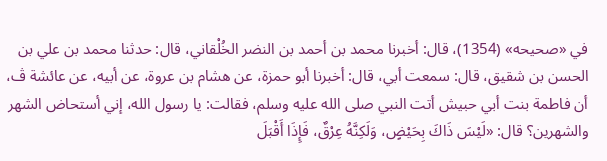في «صحيحه» (1354)، قال: أخبرنا محمد بن أحمد بن النضر الخُلْقاني، قال: حدثنا محمد بن علي بن الحسن بن شقيق، قال: سمعت أبي، قال: أخبرنا أبو حمزة، عن هشام بن عروة، عن أبيه، عن عائشة ڤ، أن فاطمة بنت أبي حبيش أتت النبي صلى الله عليه وسلم، فقالت: يا رسول الله، إني أستحاض الشهر والشهرين؟ قال: «لَيْسَ ذَاكَ بِحَيْضٍ، وَلَكِنَّهُ عِرْقٌ، فَإِذَا أَقْبَلَ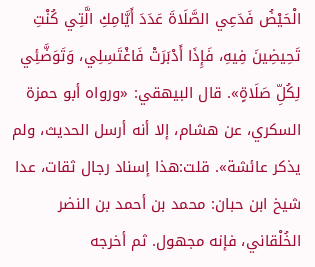الْحَيْضُ فَدَعِي الصَّلَاةَ عَدَدَ أَيَّامِكِ الَّتِي كُنْتِ تَحِيضِينَ فِيهِ، فَإِذَا أَدْبَرَتْ فَاغْتَسِلِي، وَتَوَضَّئِي لِكُلِّ صَلَاةٍ». قال البيهقي: «ورواه أبو حمزة السكري، عن هشام، إلا أنه أرسل الحديث، ولم يذكر عائشة». قلت:هذا إسناد رجال ثقات، عدا شيخ ابن حبان: محمد بن أحمد بن النضر الخُلْقاني، فإنه مجهول. ثم أخرجه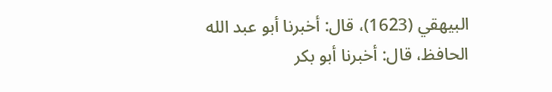البيهقي (1623)، قال: أخبرنا أبو عبد الله الحافظ، قال: أخبرنا أبو بكر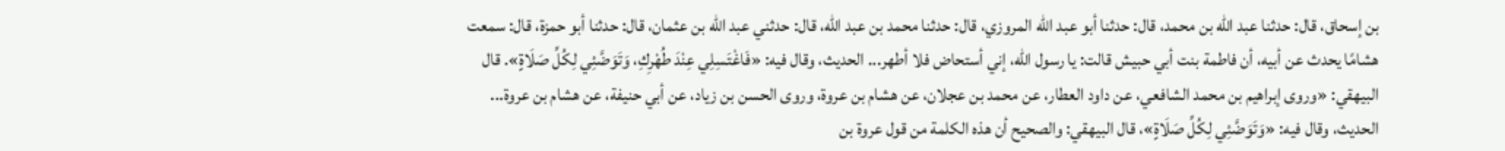بن إسحاق، قال: حدثنا عبد الله بن محمد، قال: حدثنا أبو عبد الله المروزي، قال: حدثنا محمد بن عبد الله، قال: حدثني عبد الله بن عثمان، قال: حدثنا أبو حمزة، قال: سمعت هشامًا يحدث عن أبيه، أن فاطمة بنت أبي حبيش قالت: يا رسول الله، إني أستحاض فلا أطهر... الحديث، وقال فيه: «فَاغْتَسِلِي عِنْدَ طُهْرِكِ، وَتَوَضَّئِي لِكُلِّ صَلَاةٍ». قال البيهقي: «وروى إبراهيم بن محمد الشافعي، عن داود العطار، عن محمد بن عجلان، عن هشام بن عروة، وروى الحسن بن زياد، عن أبي حنيفة، عن هشام بن عروة... الحديث، وقال فيه: «وَتَوَضَّئِي لِكُلِّ صَلَاةٍ»، قال البيهقي: والصحيح أن هذه الكلمة من قول عروة بن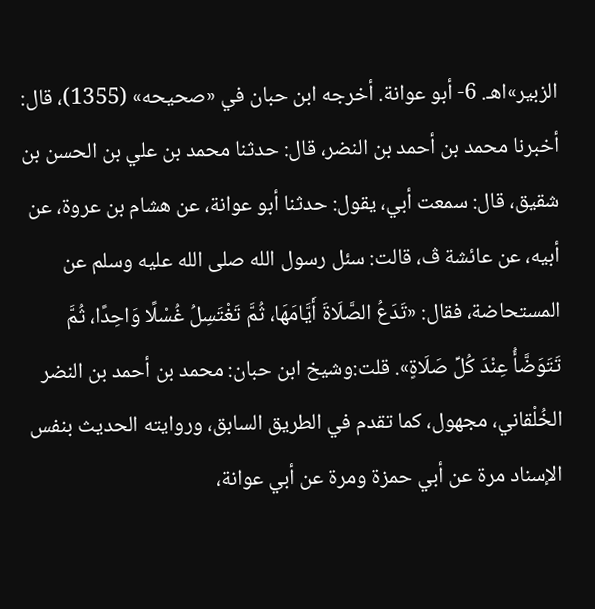الزبير»اهـ. 6- أبو عوانة. أخرجه ابن حبان في «صحيحه» (1355)، قال: أخبرنا محمد بن أحمد بن النضر، قال: حدثنا محمد بن علي بن الحسن بن شقيق، قال: سمعت أبي، يقول: حدثنا أبو عوانة، عن هشام بن عروة، عن أبيه، عن عائشة ڤ، قالت: سئل رسول الله صلى الله عليه وسلم عن المستحاضة، فقال: «تَدَعُ الصَّلَاةَ أَيَّامَهَا، ثُمَّ تَغْتَسِلُ غُسْلًا وَاحِدًا، ثُمَّ تَتَوَضَّأُ عِنْدَ كُلِّ صَلَاةٍ». قلت:وشيخ ابن حبان: محمد بن أحمد بن النضر الخُلْقاني، مجهول، كما تقدم في الطريق السابق، وروايته الحديث بنفس الإسناد مرة عن أبي حمزة ومرة عن أبي عوانة،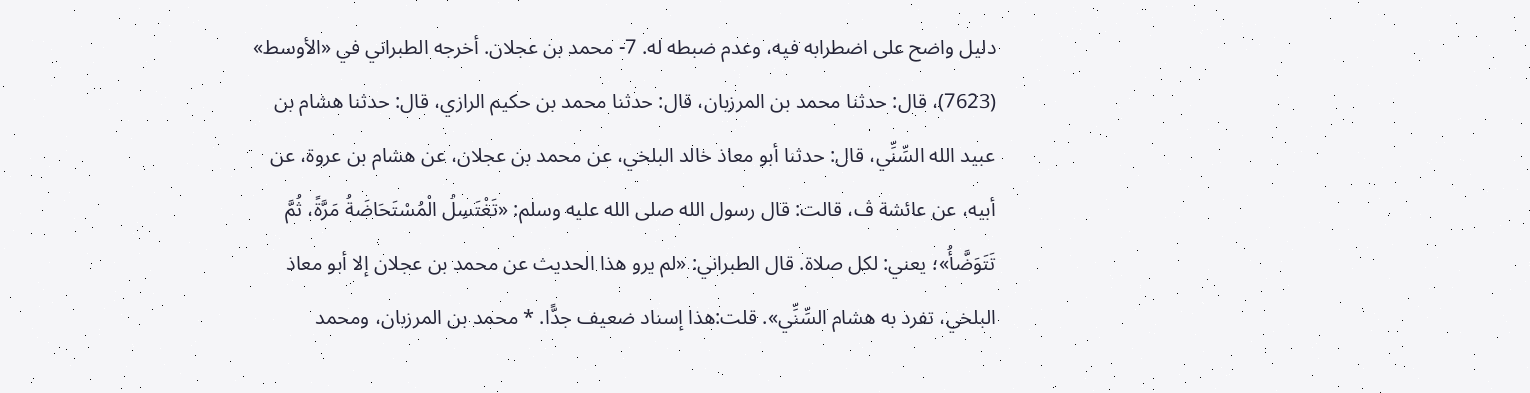دليل واضح على اضطرابه فيه، وعدم ضبطه له. 7- محمد بن عجلان. أخرجه الطبراني في «الأوسط» (7623)، قال: حدثنا محمد بن المرزبان، قال: حدثنا محمد بن حكيم الرازي، قال: حدثنا هشام بن عبيد الله السِّنِّي، قال: حدثنا أبو معاذ خالد البلخي، عن محمد بن عجلان، عن هشام بن عروة، عن أبيه، عن عائشة ڤ، قالت: قال رسول الله صلى الله عليه وسلم: «تَغْتَسِلُ الْمُسْتَحَاضَةُ مَرَّةً، ثُمَّ تَتَوَضَّأُ»؛ يعني: لكل صلاة. قال الطبراني: «لم يرو هذا الحديث عن محمد بن عجلان إلا أبو معاذ البلخي، تفرد به هشام السِّنِّي». قلت:هذا إسناد ضعيف جدًّا. * محمد بن المرزبان، ومحمد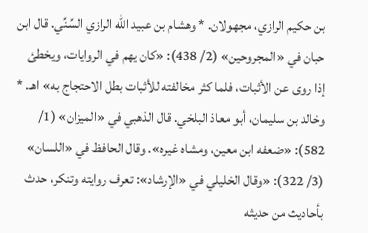بن حكيم الرازي، مجهولان. * وهشام بن عبيد الله الرازي السِّنِّي. قال ابن حبان في «المجروحين» (2/ 438): «كان يهم في الروايات، ويخطئ إذا روى عن الأثبات، فلما كثر مخالفته للأثبات بطل الاحتجاج به» اهـ. * وخالد بن سليمان، أبو معاذ البلخي. قال الذهبي في «الميزان» (1/ 582): «ضعفه ابن معين، ومشاه غيره». وقال الحافظ في «اللسان» (3/ 322): «وقال الخليلي في «الإرشاد»: تعرف روايته وتنكر، حدث بأحاديث من حديثه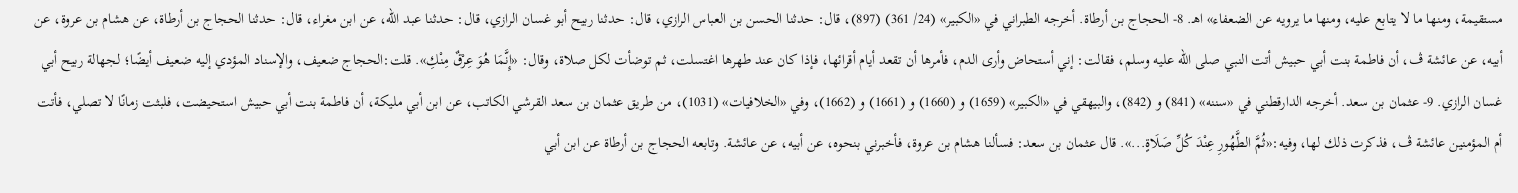مستقيمة، ومنها ما لا يتابع عليه، ومنها ما يرويه عن الضعفاء» اهـ. 8- الحجاج بن أرطاة. أخرجه الطبراني في «الكبير» (24/ 361) (897)، قال: حدثنا الحسن بن العباس الرازي، قال: حدثنا ربيح أبو غسان الرازي، قال: حدثنا عبد الله، عن ابن مغراء، قال: حدثنا الحجاج بن أرطاة، عن هشام بن عروة، عن أبيه، عن عائشة ڤ، أن فاطمة بنت أبي حبيش أتت النبي صلى الله عليه وسلم، فقالت: إني أستحاض وأرى الدم، فأمرها أن تقعد أيام أقرائها، فإذا كان عند طهرها اغتسلت، ثم توضأت لكل صلاة، وقال: «إِنَّمَا هُوَ عِرْقٌ مِنْكِ». قلت:الحجاج ضعيف، والإسناد المؤدي إليه ضعيف أيضًا؛ لجهالة ربيح أبي غسان الرازي. 9- عثمان بن سعد. أخرجه الدارقطني في «سننه» (841) و (842)، والبيهقي في «الكبير» (1659) و (1660) و (1661) و (1662)، وفي «الخلافيات» (1031)، من طريق عثمان بن سعد القرشي الكاتب، عن ابن أبي مليكة، أن فاطمة بنت أبي حبيش استحيضت، فلبثت زمانًا لا تصلي، فأتت أم المؤمنين عائشة ڤ، فذكرت ذلك لها، وفيه:«ثُمَّ الطَّهُورِ عِنْدَ كُلِّ صَلَاةٍ...». قال عثمان بن سعد: فسألنا هشام بن عروة، فأخبرني بنحوه، عن أبيه، عن عائشة. وتابعه الحجاج بن أرطاة عن ابن أبي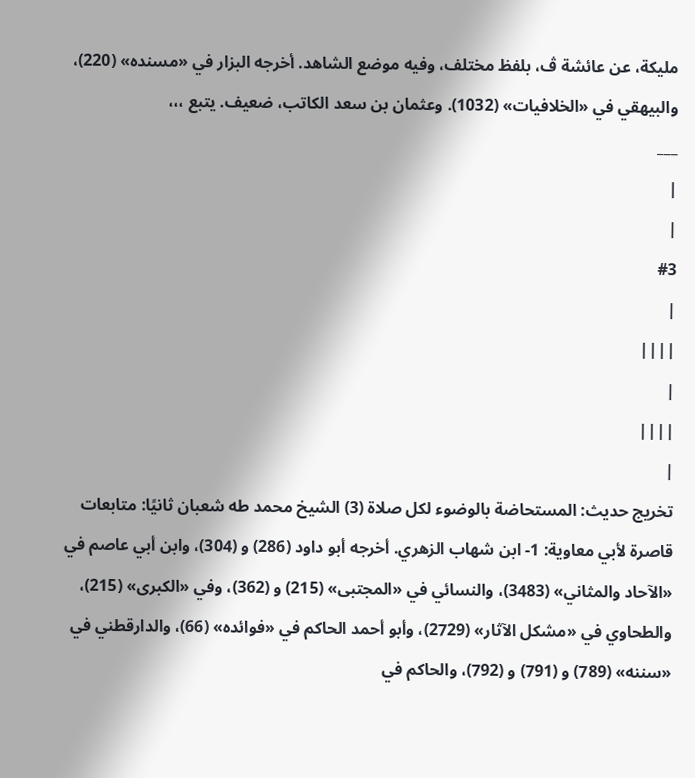مليكة، عن عائشة ڤ، بلفظ مختلف، وفيه موضع الشاهد. أخرجه البزار في «مسنده» (220)، والبيهقي في «الخلافيات» (1032). وعثمان بن سعد الكاتب، ضعيف. يتبع ،،،
___
|
|
#3
|
||||
|
||||
|
تخريج حديث: المستحاضة بالوضوء لكل صلاة (3) الشيخ محمد طه شعبان ثانيًا: متابعات قاصرة لأبي معاوية: 1- ابن شهاب الزهري. أخرجه أبو داود (286) و (304)، وابن أبي عاصم في «الآحاد والمثاني» (3483)، والنسائي في «المجتبى» (215) و (362)، وفي «الكبرى» (215)، والطحاوي في «مشكل الآثار» (2729)، وأبو أحمد الحاكم في «فوائده» (66)، والدارقطني في «سننه» (789) و (791) و (792)، والحاكم في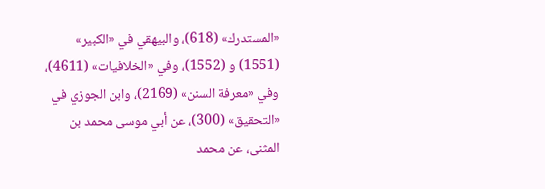«المستدرك» (618)، والبيهقي في «الكبير» (1551) و (1552)، وفي «الخلافيات» (4611)، وفي «معرفة السنن» (2169)، وابن الجوزي في «التحقيق» (300)، عن أبي موسى محمد بن المثنى، عن محمد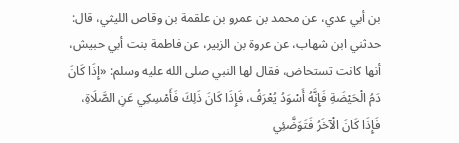بن أبي عدي، عن محمد بن عمرو بن علقمة بن وقاص الليثي، قال: حدثني ابن شهاب، عن عروة بن الزبير، عن فاطمة بنت أبي حبيش، أنها كانت تستحاض، فقال لها النبي صلى الله عليه وسلم: «إِذَا كَانَ دَمُ الْحَيْضَةِ فَإِنَّهُ أَسْوَدُ يُعْرَفُ، فَإِذَا كَانَ ذَلِكَ فَأَمْسِكِي عَنِ الصَّلَاةِ، فَإِذَا كَانَ الْآخَرُ فَتَوَضَّئِي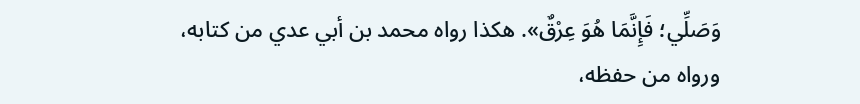وَصَلِّي؛ فَإِنَّمَا هُوَ عِرْقٌ». هكذا رواه محمد بن أبي عدي من كتابه، ورواه من حفظه،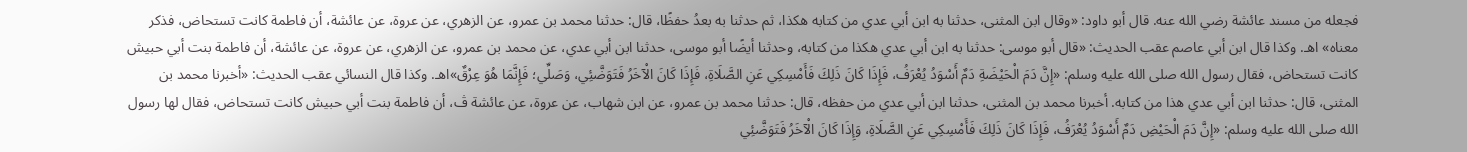فجعله من مسند عائشة رضي الله عنه. قال أبو داود: «وقال ابن المثنى، حدثنا به ابن أبي عدي من كتابه هكذا، ثم حدثنا به بعدُ حفظًا، قال: حدثنا محمد بن عمرو، عن الزهري، عن عروة، عن عائشة، أن فاطمة كانت تستحاض، فذكر معناه» اهـ. وكذا قال ابن أبي عاصم عقب الحديث: «قال أبو موسى: حدثنا به ابن أبي عدي هكذا من كتابه، وحدثنا أيضًا أبو موسى، حدثنا ابن أبي عدي، عن محمد بن عمرو، عن الزهري، عن عروة، عن عائشة، أن فاطمة بنت أبي حبيش كانت تستحاض، فقال رسول الله صلى الله عليه وسلم: «إِنَّ دَمَ الْحَيْضَةِ دَمٌ أَسْوَدُ يُعْرَفُ، فَإِذَا كَانَ ذَلِكَ فَأَمْسِكِي عَنِ الصَّلَاةِ، فَإِذَا كَانَ الْآخَرُ فَتَوَضَّئِي، وَصَلِّي؛ فَإِنَّمَا هُوَ عِرْقٌ»اهـ. وكذا قال النسائي عقب الحديث: «أخبرنا محمد بن المثنى، قال: حدثنا ابن أبي عدي هذا من كتابه. أخبرنا محمد بن المثنى، حدثنا ابن أبي عدي من حفظه، قال: حدثنا محمد بن عمرو، عن ابن شهاب، عن عروة، عن عائشة ڤ، أن فاطمة بنت أبي حبيش كانت تستحاض، فقال لها رسول الله صلى الله عليه وسلم: «إِنَّ دَمَ الْحَيْضِ دَمٌ أَسْوَدُ يُعْرَفُ، فَإِذَا كَانَ ذَلِكَ فَأَمْسِكِي عَنِ الصَّلَاةِ، وَإِذَا كَانَ الْآخَرُ فَتَوَضَّئِي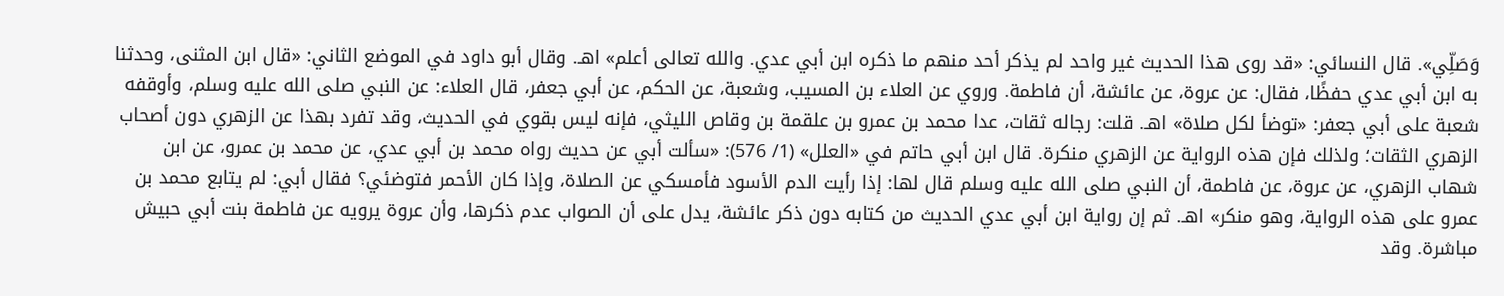وَصَلِّي». قال النسائي: «قد روى هذا الحديث غير واحد لم يذكر أحد منهم ما ذكره ابن أبي عدي. والله تعالى أعلم» اهـ. وقال أبو داود في الموضع الثاني: «قال ابن المثنى، وحدثنا به ابن أبي عدي حفظًا، فقال: عن عروة، عن عائشة، أن فاطمة. وروي عن العلاء بن المسيب، وشعبة، عن الحكم، عن أبي جعفر، قال العلاء: عن النبي صلى الله عليه وسلم، وأوقفه شعبة على أبي جعفر: «توضأ لكل صلاة» اهـ. قلت: رجاله ثقات، عدا محمد بن عمرو بن علقمة بن وقاص الليثي، فإنه ليس بقوي في الحديث، وقد تفرد بهذا عن الزهري دون أصحاب الزهري الثقات؛ ولذلك فإن هذه الرواية عن الزهري منكرة. قال ابن أبي حاتم في «العلل» (1/ 576): «سألت أبي عن حديث رواه محمد بن أبي عدي، عن محمد بن عمرو، عن ابن شهاب الزهري، عن عروة، عن فاطمة، أن النبي صلى الله عليه وسلم قال لها: إذا رأيت الدم الأسود فأمسكي عن الصلاة، وإذا كان الأحمر فتوضئي؟ فقال أبي: لم يتابع محمد بن عمرو على هذه الرواية، وهو منكر» اهـ. ثم إن رواية ابن أبي عدي الحديث من كتابه دون ذكر عائشة، يدل على أن الصواب عدم ذكرها، وأن عروة يرويه عن فاطمة بنت أبي حبيش مباشرة. وقد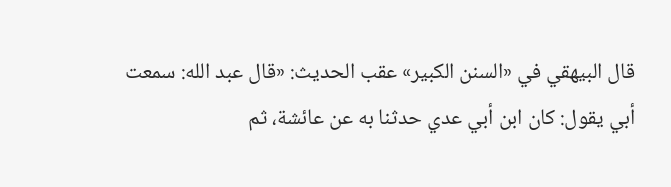قال البيهقي في «السنن الكبير» عقب الحديث: «قال عبد الله: سمعت أبي يقول: كان ابن أبي عدي حدثنا به عن عائشة، ثم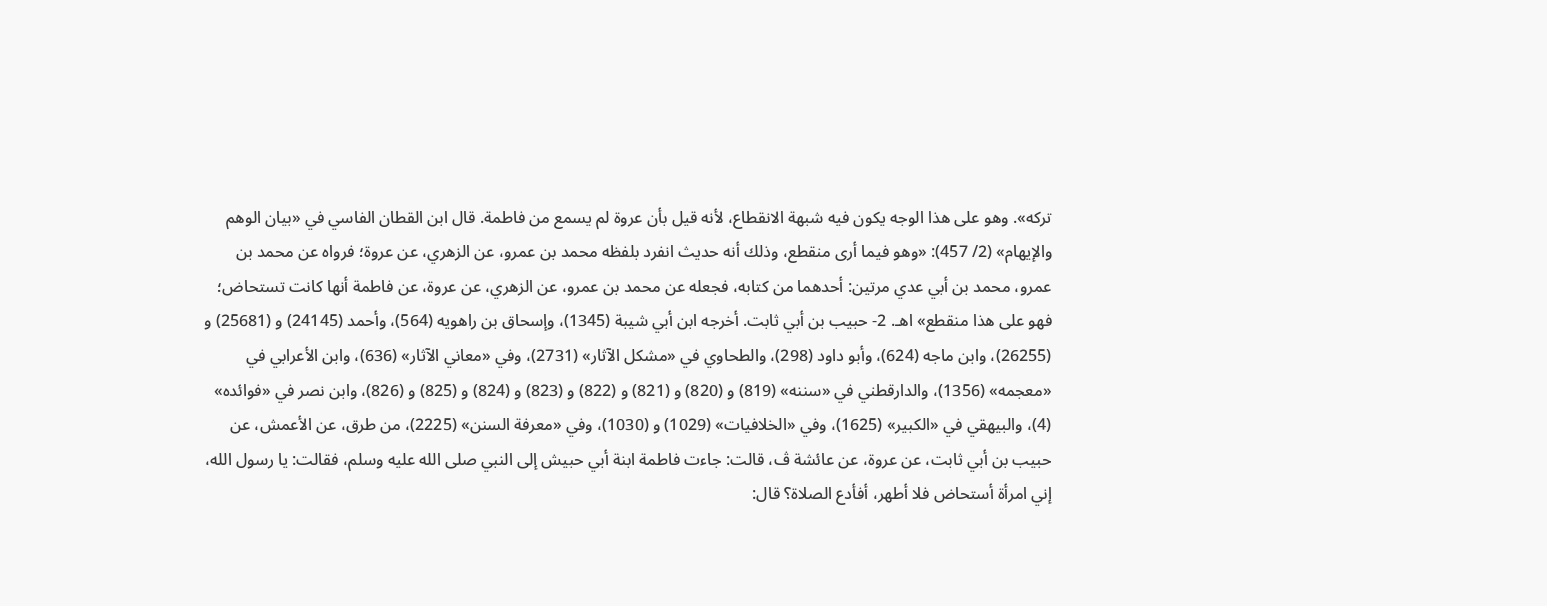تركه». وهو على هذا الوجه يكون فيه شبهة الانقطاع، لأنه قيل بأن عروة لم يسمع من فاطمة. قال ابن القطان الفاسي في «بيان الوهم والإيهام» (2/ 457): «وهو فيما أرى منقطع، وذلك أنه حديث انفرد بلفظه محمد بن عمرو، عن الزهري، عن عروة؛ فرواه عن محمد بن عمرو، محمد بن أبي عدي مرتين: أحدهما من كتابه، فجعله عن محمد بن عمرو، عن الزهري، عن عروة، عن فاطمة أنها كانت تستحاض؛ فهو على هذا منقطع» اهـ. 2- حبيب بن أبي ثابت. أخرجه ابن أبي شيبة (1345)، وإسحاق بن راهويه (564)، وأحمد (24145) و (25681) و (26255)، وابن ماجه (624)، وأبو داود (298)، والطحاوي في «مشكل الآثار» (2731)، وفي «معاني الآثار» (636)، وابن الأعرابي في «معجمه» (1356)، والدارقطني في «سننه» (819) و (820) و (821) و (822) و (823) و (824) و (825) و (826)، وابن نصر في «فوائده» (4)، والبيهقي في «الكبير» (1625)، وفي «الخلافيات» (1029) و (1030)، وفي «معرفة السنن» (2225)، من طرق، عن الأعمش، عن حبيب بن أبي ثابت، عن عروة، عن عائشة ڤ، قالت: جاءت فاطمة ابنة أبي حبيش إلى النبي صلى الله عليه وسلم، فقالت: يا رسول الله، إني امرأة أستحاض فلا أطهر، أفأدع الصلاة؟ قال: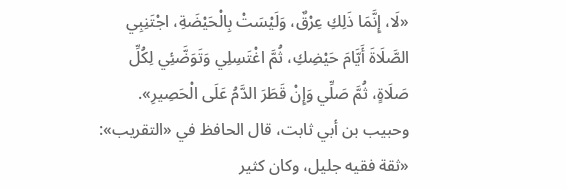«لَا، إِنَّمَا ذَلِكِ عِرْقٌ، وَلَيْسَتْ بِالْحَيْضَةِ، اجْتَنِبِي الصَّلَاةَ أَيَّامَ حَيْضِكِ، ثُمَّ اغْتَسِلِي وَتَوَضَّئِي لِكُلِّ صَلَاةٍ، ثُمَّ صَلِّي وَإِنْ قَطَرَ الدَّمُ عَلَى الْحَصِيرِ». وحبيب بن أبي ثابت، قال الحافظ في «التقريب»: «ثقة فقيه جليل، وكان كثير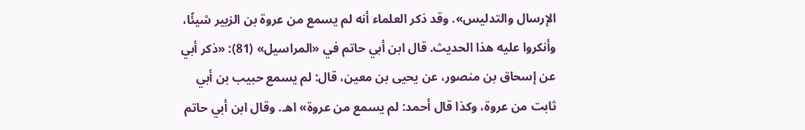الإرسال والتدليس». وقد ذكر العلماء أنه لم يسمع من عروة بن الزبير شيئًا، وأنكروا عليه هذا الحديث. قال ابن أبي حاتم في «المراسيل» (81): «ذكر أبي عن إسحاق بن منصور، عن يحيى بن معين، قال: لم يسمع حبيب بن أبي ثابت من عروة، وكذا قال أحمد: لم يسمع من عروة» اهـ. وقال ابن أبي حاتم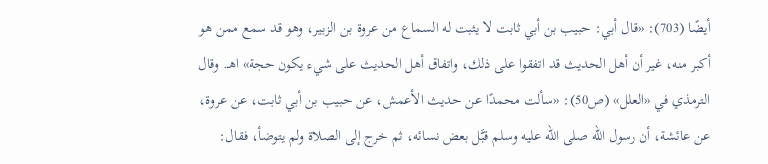أيضًا (703): «قال أبي: حبيب بن أبي ثابت لا يثبت له السماع من عروة بن الزبير، وهو قد سمع ممن هو أكبر منه، غير أن أهل الحديث قد اتفقوا على ذلك، واتفاق أهل الحديث على شيء يكون حجة» اهـ. وقال الترمذي في «العلل» (ص50): «سألت محمدًا عن حديث الأعمش، عن حبيب بن أبي ثابت، عن عروة، عن عائشة، أن رسول الله صلى الله عليه وسلم قبَّل بعض نسائه، ثم خرج إلى الصلاة ولم يتوضأ، فقال: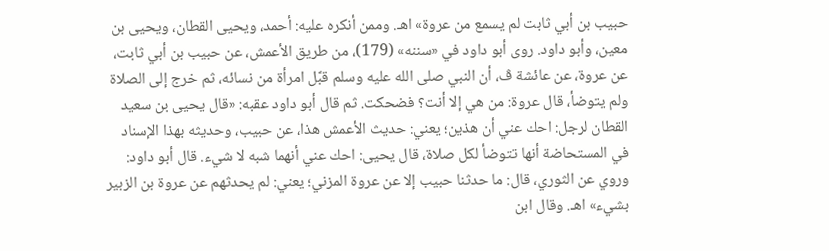حبيب بن أبي ثابت لم يسمع من عروة» اهـ. وممن أنكره عليه: أحمد، ويحيى القطان، ويحيى بن معين، وأبو داود. روى أبو داود في «سننه» (179)، من طريق الأعمش، عن حبيب بن أبي ثابت، عن عروة، عن عائشة ڤ، أن النبي صلى الله عليه وسلم قبَّل امرأة من نسائه، ثم خرج إلى الصلاة ولم يتوضأ، قال عروة: من هي إلا أنت؟ فضحكت. ثم قال أبو داود عقبه: «قال يحيى بن سعيد القطان لرجل: احك عني أن هذين؛ يعني: حديث الأعمش هذا، عن حبيب، وحديثه بهذا الإسناد في المستحاضة أنها تتوضأ لكل صلاة، قال يحيى: احك عني أنهما شبه لا شيء. قال أبو داود: وروي عن الثوري، قال: ما حدثنا حبيب إلا عن عروة المزني؛ يعني: لم يحدثهم عن عروة بن الزبير بشيء» اهـ. وقال ابن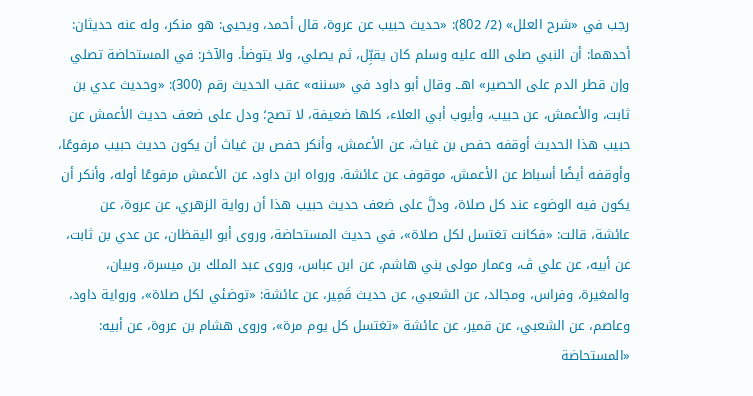رجب في «شرح العلل» (2/ 802): «حديث حبيب عن عروة، قال أحمد، ويحيى: هو منكر، وله عنه حديثان: أحدهما: أن النبي صلى الله عليه وسلم كان يقبِّل، ثم يصلي، ولا يتوضأ. والآخر: في المستحاضة تصلي وإن قطر الدم على الحصير» اهـ. وقال أبو داود في «سننه» عقب الحديث رقم (300): «وحديث عدي بن ثابت، والأعمش، عن حبيب، وأيوب أبي العلاء، كلها ضعيفة، لا تصح؛ ودل على ضعف حديث الأعمش عن حبيب هذا الحديث أوقفه حفص بن غياث، عن الأعمش، وأنكر حفص بن غياث أن يكون حديث حبيب مرفوعًا، وأوقفه أيضًا أسباط عن الأعمش، موقوف عن عائشة. ورواه ابن داود، عن الأعمش مرفوعًا أوله، وأنكر أن يكون فيه الوضوء عند كل صلاة، ودلَّ على ضعف حديث حبيب هذا أن رواية الزهري، عن عروة، عن عائشة، قالت: «فكانت تغتسل لكل صلاة»، في حديث المستحاضة، وروى أبو اليقظان، عن عدي بن ثابت، عن أبيه، عن علي ڤ، وعمار مولى بني هاشم، عن ابن عباس، وروى عبد الملك بن ميسرة، وبيان، والمغيرة، وفراس، ومجالد، عن الشعبي، عن حديث قَمِير، عن عائشة: «توضئي لكل صلاة»، ورواية داود، وعاصم، عن الشعبي، عن قمير، عن عائشة «تغتسل كل يوم مرة»، وروى هشام بن عروة، عن أبيه: «المستحاضة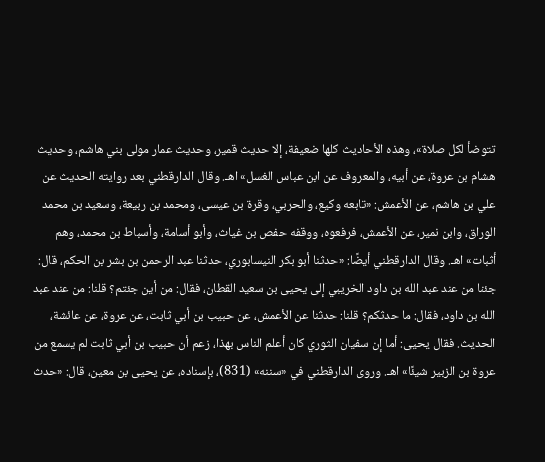تتوضأ لكل صلاة»، وهذه الأحاديث كلها ضعيفة، إلا حديث قمير، وحديث عمار مولى بني هاشم، وحديث هشام بن عروة، عن أبيه، والمعروف عن ابن عباس الغسل» اهـ. وقال الدارقطني بعد روايته الحديث عن علي بن هاشم، عن الأعمش: «تابعه وكيع، والحربي، وقرة بن عيسى، ومحمد بن ربيعة، وسعيد بن محمد الوراق، وابن نمير، عن الأعمش، فرفعوه، ووقفه حفص بن غياث، وأبو أسامة، وأسباط بن محمد، وهم أثبات» اهـ. وقال الدارقطني أيضًا: «حدثنا أبو بكر النيسابوري، حدثنا عبد الرحمن بن بشر بن الحكم، قال: جئنا من عند عبد الله بن داود الخريبي إلى يحيى بن سعيد القطان، فقال: من أين جئتم؟ قلنا: من عند عبد الله بن داود، فقال: ما حدثكم؟ قلنا: حدثنا عن الأعمش، عن حبيب بن أبي ثابت، عن عروة، عن عائشة، الحديث. فقال يحيى: أما إن سفيان الثوري كان أعلم الناس بهذا، زعم أن حبيب بن أبي ثابت لم يسمع من عروة بن الزبير شيئًا» اهـ. وروى الدارقطني في «سننه» (831)، بإسناده، عن يحيى بن معين، قال: «حدث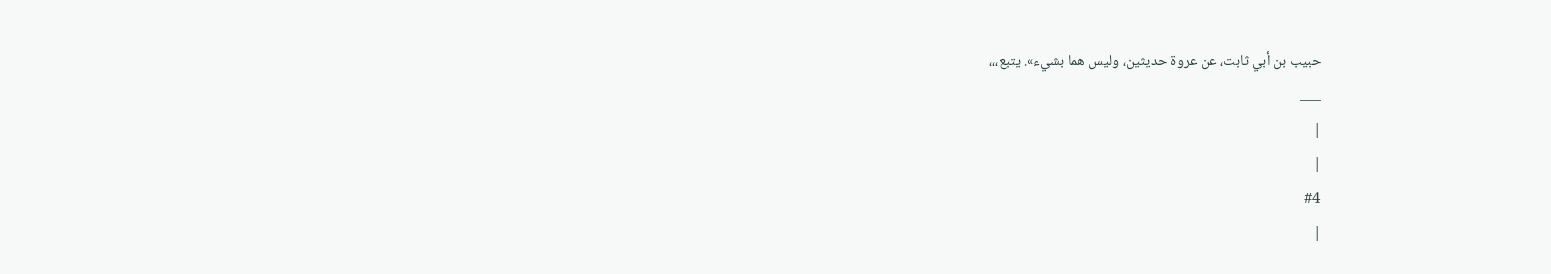حبيب بن أبي ثابت، عن عروة حديثين، وليس هما بشيء». يتبع،،،
___
|
|
#4
|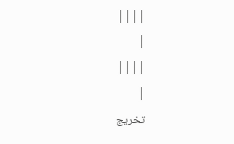||||
|
||||
|
تخريج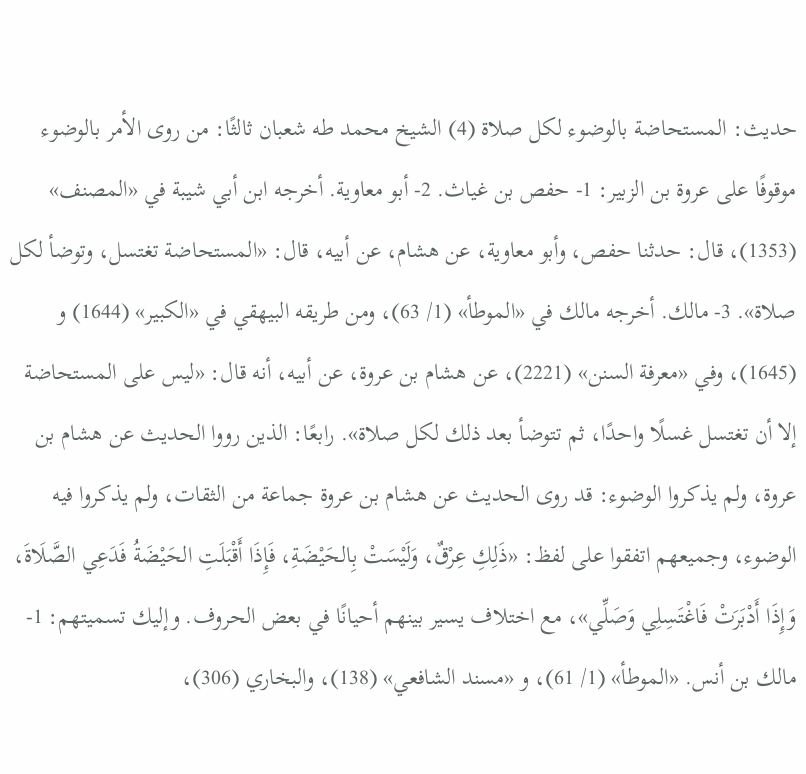حديث: المستحاضة بالوضوء لكل صلاة (4) الشيخ محمد طه شعبان ثالثًا: من روى الأمر بالوضوء موقوفًا على عروة بن الزبير: 1- حفص بن غياث. 2- أبو معاوية. أخرجه ابن أبي شيبة في «المصنف» (1353)، قال: حدثنا حفص، وأبو معاوية، عن هشام، عن أبيه، قال: «المستحاضة تغتسل، وتوضأ لكل صلاة». 3- مالك. أخرجه مالك في «الموطأ» (1/ 63)، ومن طريقه البيهقي في «الكبير» (1644) و (1645)، وفي «معرفة السنن» (2221)، عن هشام بن عروة، عن أبيه، أنه قال: «ليس على المستحاضة إلا أن تغتسل غسلًا واحدًا، ثم تتوضأ بعد ذلك لكل صلاة». رابعًا: الذين رووا الحديث عن هشام بن عروة، ولم يذكروا الوضوء: قد روى الحديث عن هشام بن عروة جماعة من الثقات، ولم يذكروا فيه الوضوء، وجميعهم اتفقوا على لفظ: «ذَلِكِ عِرْقٌ، وَلَيْسَتْ بِالحَيْضَةِ، فَإِذَا أَقْبَلَتِ الحَيْضَةُ فَدَعِي الصَّلَاةَ، وَإِذَا أَدْبَرَتْ فَاغْتَسِلِي وَصَلِّي»، مع اختلاف يسير بينهم أحيانًا في بعض الحروف. وإليك تسميتهم: 1- مالك بن أنس. «الموطأ» (1/ 61)، و «مسند الشافعي» (138)، والبخاري (306)،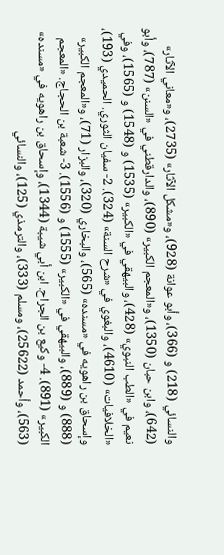والنسائي (218) و (366)، وأبو عوانة (928)، و«مشكل الآثار» (2735)، و«معاني الآثار» (642)، وابن حبان (1350)، و«المعجم الكبير» (890)، والدارقطني في «السنن» (787)، وأبو نعيم في «الطب النبوي» (428)، والبيهقي في «الكبير» (1535) و (1548) و (1565)، وفي «الخلافيات» (4610)، والبغوي في «شرح السنة» (324). 2- سفيان الثوري. الحميدي (193)، وإسحاق بن راهويه في «مسنده» (565)، والبخاري (320)، والبزار (71)، و«المعجم الكبير» (888) و (889)، والبيهقي في «الكبير» (1555) و (1556). 3- شعبة بن الحجاج. «المعجم الكبير» (891). 4- وكيع بن الجراح. ابن أبي شيبة (1344)، وإسحاق بن راهويه في «مسنده» (563)، وأحمد (25622)، ومسلم (333)، والترمذي (125)، والنسائي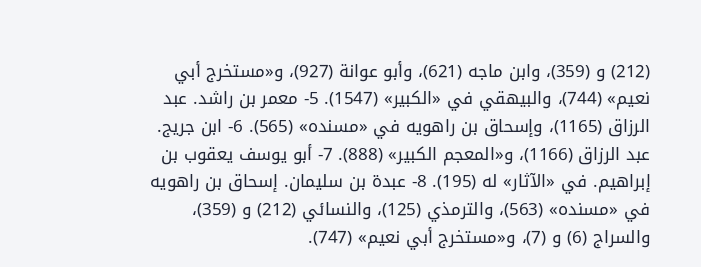(212) و (359)، وابن ماجه (621)، وأبو عوانة (927)، و«مستخرج أبي نعيم» (744)، والبيهقي في «الكبير» (1547). 5- معمر بن راشد. عبد الرزاق (1165)، وإسحاق بن راهويه في «مسنده» (565). 6- ابن جريج. عبد الرزاق (1166)، و«المعجم الكبير» (888). 7- أبو يوسف يعقوب بن إبراهيم. في «الآثار» له (195). 8- عبدة بن سليمان. إسحاق بن راهويه في «مسنده» (563)، والترمذي (125)، والنسائي (212) و (359)، والسراج (6) و (7)، و«مستخرج أبي نعيم» (747).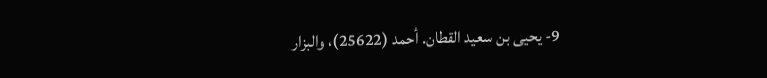9- يحيى بن سعيد القطان. أحمد (25622)، والبزار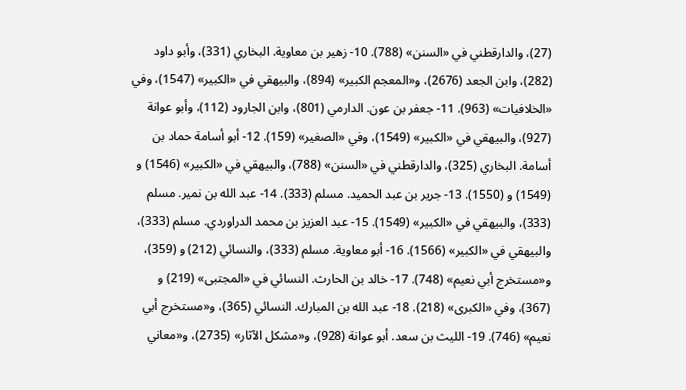(27)، والدارقطني في «السنن» (788). 10- زهير بن معاوية. البخاري (331)، وأبو داود (282)، وابن الجعد (2676)، و«المعجم الكبير» (894)، والبيهقي في «الكبير» (1547)، وفي «الخلافيات» (963). 11- جعفر بن عون. الدارمي (801)، وابن الجارود (112)، وأبو عوانة (927)، والبيهقي في «الكبير» (1549)، وفي «الصغير» (159). 12- أبو أسامة حماد بن أسامة. البخاري (325)، والدارقطني في «السنن» (788)، والبيهقي في «الكبير» (1546) و (1549) و (1550). 13- جرير بن عبد الحميد. مسلم (333). 14- عبد الله بن نمير. مسلم (333)، والبيهقي في «الكبير» (1549). 15- عبد العزيز بن محمد الدراوردي. مسلم (333)، والبيهقي في «الكبير» (1566). 16- أبو معاوية. مسلم (333)، والنسائي (212) و (359)، و«مستخرج أبي نعيم» (748). 17- خالد بن الحارث. النسائي في «المجتبى» (219) و (367)، وفي «الكبرى» (218). 18- عبد الله بن المبارك. النسائي (365)، و«مستخرج أبي نعيم» (746). 19- الليث بن سعد. أبو عوانة (928)، و«مشكل الآثار» (2735)، و«معاني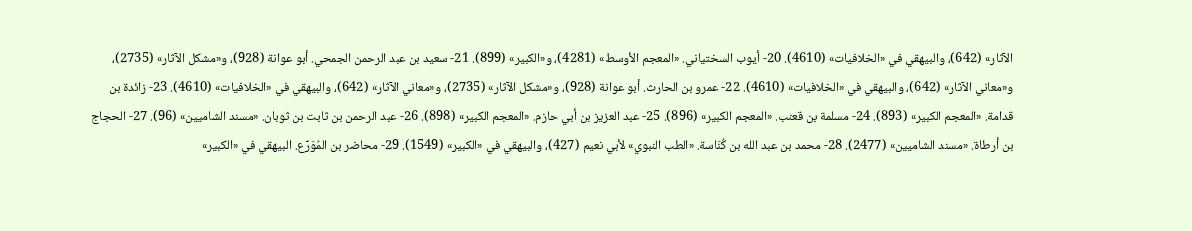الآثار» (642)، والبيهقي في «الخلافيات» (4610). 20- أيوب السختياني. «المعجم الأوسط» (4281)، و«الكبير» (899). 21- سعيد بن عبد الرحمن الجمحي. أبو عوانة (928)، و«مشكل الآثار» (2735)، و«معاني الآثار» (642)، والبيهقي في «الخلافيات» (4610). 22- عمرو بن الحارث. أبو عوانة (928)، و«مشكل الآثار» (2735)، و«معاني الآثار» (642)، والبيهقي في «الخلافيات» (4610). 23- زائدة بن قدامة. «المعجم الكبير» (893). 24- مسلمة بن قعنب. «المعجم الكبير» (896). 25- عبد العزيز بن أبي حازم. «المعجم الكبير» (898). 26- عبد الرحمن بن ثابت بن ثوبان. «مسند الشاميين» (96). 27- الحجاج بن أرطاة. «مسند الشاميين» (2477). 28- محمد بن عبد الله بن كُنَاسة. «الطب النبوي» لأبي نعيم (427)، والبيهقي في «الكبير» (1549). 29- محاضر بن المُوَرِّع. البيهقي في «الكبير»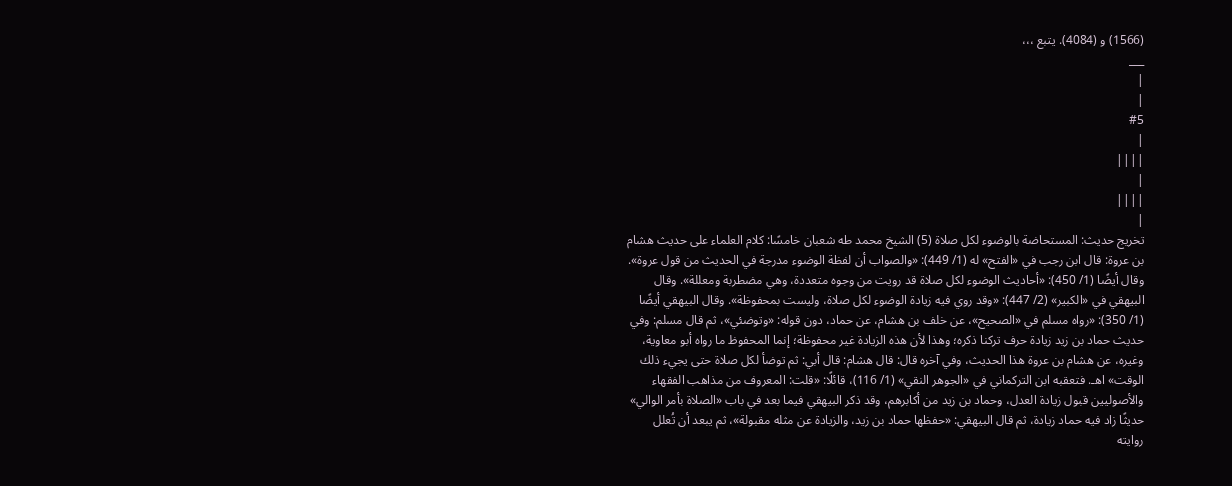(1566) و (4084). يتبع ،،،
___
|
|
#5
|
||||
|
||||
|
تخريج حديث: المستحاضة بالوضوء لكل صلاة (5) الشيخ محمد طه شعبان خامسًا: كلام العلماء على حديث هشام بن عروة: قال ابن رجب في «الفتح» له (1/ 449): «والصواب أن لفظة الوضوء مدرجة في الحديث من قول عروة». وقال أيضًا (1/ 450): «أحاديث الوضوء لكل صلاة قد رويت من وجوه متعددة، وهي مضطربة ومعللة». وقال البيهقي في «الكبير» (2/ 447): «وقد روي فيه زيادة الوضوء لكل صلاة، وليست بمحفوظة». وقال البيهقي أيضًا (1/ 350): «رواه مسلم في «الصحيح»، عن خلف بن هشام، عن حماد، دون قوله: «وتوضئي»، ثم قال مسلم: وفي حديث حماد بن زيد زيادة حرف تركنا ذكره؛ وهذا لأن هذه الزيادة غير محفوظة؛ إنما المحفوظ ما رواه أبو معاوية، وغيره، عن هشام بن عروة هذا الحديث، وفي آخره قال: قال هشام: قال أبي: ثم توضأ لكل صلاة حتى يجيء ذلك الوقت» اهـ. فتعقبه ابن التركماني في «الجوهر النقي» (1/ 116)، قائلًا: «قلت: المعروف من مذاهب الفقهاء والأصوليين قبول زيادة العدل، وحماد بن زيد من أكابرهم، وقد ذكر البيهقي فيما بعد في باب «الصلاة بأمر الوالي» حديثًا زاد فيه حماد زيادة، ثم قال البيهقي: «حفظها حماد بن زيد، والزيادة عن مثله مقبولة»، ثم يبعد أن تُعلل روايته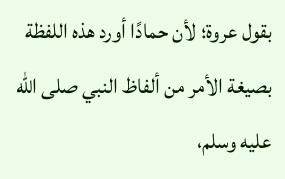بقول عروة؛ لأن حمادًا أورد هذه اللفظة بصيغة الأمر من ألفاظ النبي صلى الله عليه وسلم،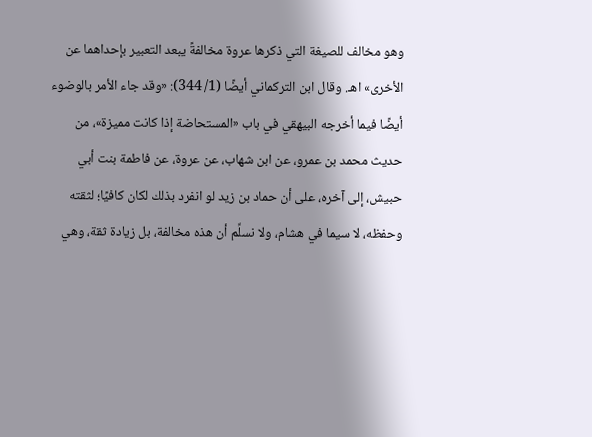وهو مخالف للصيغة التي ذكرها عروة مخالفةً يبعد التعبير بإحداهما عن الأخرى» اهـ. وقال ابن التركماني أيضًا (1/ 344): «وقد جاء الأمر بالوضوء أيضًا فيما أخرجه البيهقي في باب «المستحاضة إذا كانت مميزة»، من حديث محمد بن عمرو، عن ابن شهاب، عن عروة، عن فاطمة بنت أبي حبيش، إلى آخره، على أن حماد بن زيد لو انفرد بذلك لكان كافيًا؛ لثقته وحفظه، لا سيما في هشام، ولا نسلِّم أن هذه مخالفة، بل زيادة ثقة، وهي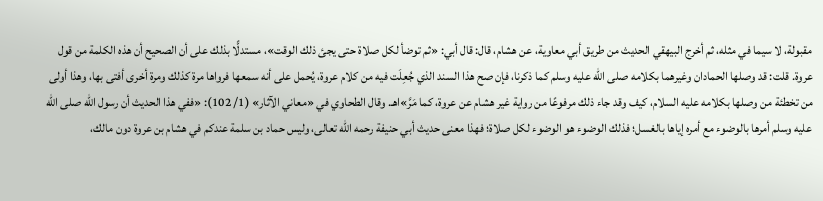مقبولة، لا سيما في مثله، ثم أخرج البيهقي الحديث من طريق أبي معاوية، عن هشام، قال: قال أبي: «ثم توضأ لكل صلاة حتى يجئ ذلك الوقت»، مستدلًّا بذلك على أن الصحيح أن هذه الكلمة من قول عروة. قلت: قد وصلها الحمادان وغيرهما بكلامه صلى الله عليه وسلم كما ذكرنا، فإن صح هذا السند الذي جُعِلَت فيه من كلام عروة، يُحمل على أنه سمعها فرواها مرة كذلك ومرة أخرى أفتى بها، وهذا أولى من تخطئة من وصلها بكلامه عليه السلام، كيف وقد جاء ذلك مرفوعًا من رواية غير هشام عن عروة، كما مَرَّ»اهـ. وقال الطحاوي في «معاني الآثار» (1/ 102): «ففي هذا الحديث أن رسول الله صلى الله عليه وسلم أمرها بالوضوء مع أمره إياها بالغسل؛ فذلك الوضوء هو الوضوء لكل صلاة؛ فهذا معنى حديث أبي حنيفة رحمه الله تعالى، وليس حماد بن سلمة عندكم في هشام بن عروة دون مالك،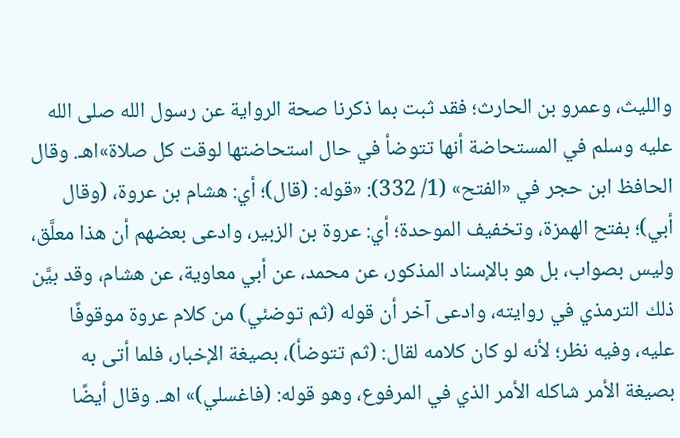والليث، وعمرو بن الحارث؛ فقد ثبت بما ذكرنا صحة الرواية عن رسول الله صلى الله عليه وسلم في المستحاضة أنها تتوضأ في حال استحاضتها لوقت كل صلاة»اهـ. وقال الحافظ ابن حجر في «الفتح» (1/ 332): «قوله: (قال)؛ أي: هشام بن عروة، (وقال أبي)؛ بفتح الهمزة، وتخفيف الموحدة؛ أي: عروة بن الزبير، وادعى بعضهم أن هذا معلَّق، وليس بصواب، بل هو بالإسناد المذكور، عن محمد، عن أبي معاوية، عن هشام، وقد بيَّن ذلك الترمذي في روايته، وادعى آخر أن قوله (ثم توضئي) من كلام عروة موقوفًا عليه، وفيه نظر؛ لأنه لو كان كلامه لقال: (ثم تتوضأ)، بصيغة الإخبار، فلما أتى به بصيغة الأمر شاكله الأمر الذي في المرفوع، وهو قوله: (فاغسلي)» اهـ. وقال أيضًا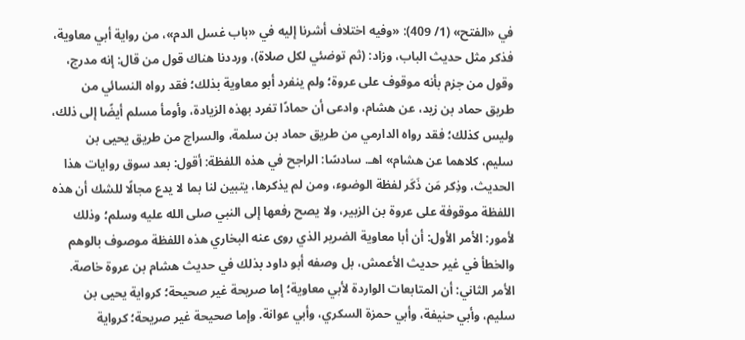في «الفتح» (1/ 409): «وفيه اختلاف أشرنا إليه في «باب غسل الدم»، من رواية أبي معاوية، فذكر مثل حديث الباب، وزاد: (ثم توضئي لكل صلاة)، ورددنا هناك قول من قال: إنه مدرج، وقول من جزم بأنه موقوف على عروة؛ ولم ينفرد أبو معاوية بذلك؛ فقد رواه النسائي من طريق حماد بن زيد، عن هشام، وادعى أن حمادًا تفرد بهذه الزيادة، وأومأ مسلم أيضًا إلى ذلك، وليس كذلك؛ فقد رواه الدارمي من طريق حماد بن سلمة، والسراج من طريق يحيى بن سليم، كلاهما عن هشام» اهـ. سادسًا: الراجح في هذه اللفظة: أقول: بعد سوق روايات هذا الحديث، وذِكر مَن ذَكَر لفظة الوضوء، ومن لم يذكرها، يتبين لنا بما لا يدع مجالًا للشك أن هذه اللفظة موقوفة على عروة بن الزبير، ولا يصح رفعها إلى النبي صلى الله عليه وسلم؛ وذلك لأمور: الأمر الأول: أن أبا معاوية الضرير الذي روى عنه البخاري هذه اللفظة موصوف بالوهم والخطأ في غير حديث الأعمش، بل وصفه أبو داود بذلك في حديث هشام بن عروة خاصة. الأمر الثاني: أن المتابعات الواردة لأبي معاوية؛ إما صريحة غير صحيحة؛ كرواية يحيى بن سليم، وأبي حنيفة، وأبي حمزة السكري، وأبي عوانة. وإما صحيحة غير صريحة؛ كرواية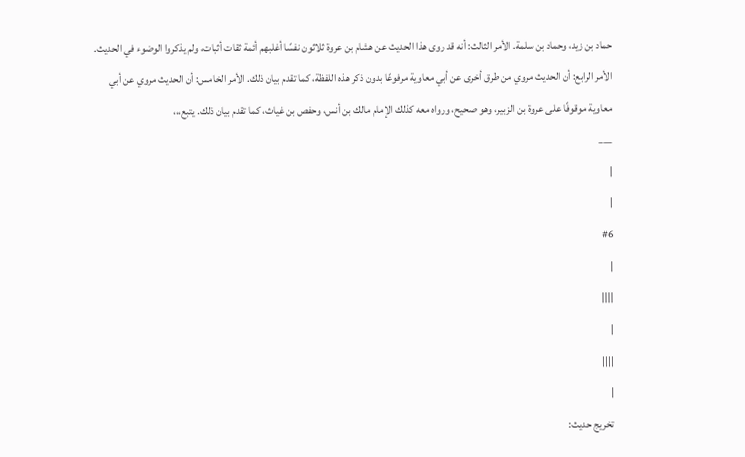حماد بن زيد، وحماد بن سلمة. الأمر الثالث: أنه قد روى هذا الحديث عن هشام بن عروة ثلاثون نفسًا أغلبهم أئمة ثقات أثبات، ولم يذكروا الوضوء في الحديث. الأمر الرابع: أن الحديث مروي من طرق أخرى عن أبي معاوية مرفوعًا بدون ذكر هذه اللفظة، كما تقدم بيان ذلك. الأمر الخامس: أن الحديث مروي عن أبي معاوية موقوفًا على عروة بن الزبير، وهو صحيح، ورواه معه كذلك الإمام مالك بن أنس، وحفص بن غياث، كما تقدم بيان ذلك. يتبع،،،
___
|
|
#6
|
||||
|
||||
|
تخريج حديث: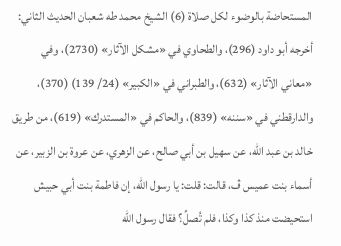المستحاضة بالوضوء لكل صلاة (6) الشيخ محمد طه شعبان الحديث الثاني: أخرجه أبو داود (296)، والطحاوي في «مشكل الآثار» (2730)، وفي «معاني الآثار» (632)، والطبراني في «الكبير» (24/ 139) (370)، والدارقطني في «سننه» (839)، والحاكم في «المستدرك» (619)، من طريق خالد بن عبد الله، عن سهيل بن أبي صالح، عن الزهري، عن عروة بن الزبير، عن أسماء بنت عميس ڤ، قالت: قلت: يا رسول الله، إن فاطمة بنت أبي حبيش استحيضت منذ كذا وكذا، فلم تُصلِّ؟ فقال رسول الله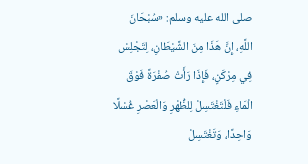صلى الله عليه وسلم: «سُبْحَانَ اللَّهِ، إِنَّ هَذَا مِنَ الشَّيْطَانِ، لِتَجْلِسْ فِي مِرْكَنٍ، فَإِذَا رَأَتْ صُفْرَةً فَوْقَ الْمَاءِ فَلْتَغْتَسِلْ لِلظُّهْرِ وَالْعَصْرِ غُسْلًا وَاحِدًا، وَتَغْتَسِلْ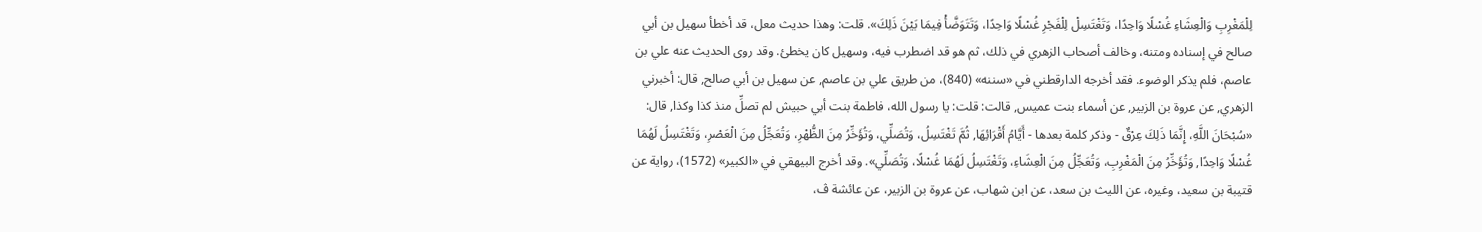لِلْمَغْرِبِ وَالْعِشَاءِ غُسْلًا وَاحِدًا، وَتَغْتَسِلْ لِلْفَجْرِ غُسْلًا وَاحِدًا، وَتَتَوَضَّأْ فِيمَا بَيْنَ ذَلِكَ». قلت: وهذا حديث معل، قد أخطأ سهيل بن أبي صالح في إسناده ومتنه، وخالف أصحاب الزهري في ذلك، ثم هو قد اضطرب فيه، وسهيل كان يخطئ. وقد روى الحديث عنه علي بن عاصم، فلم يذكر الوضوء. فقد أخرجه الدارقطني في «سننه» (840)، من طريق علي بن عاصم, عن سهيل بن أبي صالح, قال: أخبرني الزهري, عن عروة بن الزبير, عن أسماء بنت عميس, قالت: قلت: يا رسول الله، فاطمة بنت أبي حبيش لم تصلِّ منذ كذا وكذا, قال: «سُبْحَانَ اللَّهِ، إِنَّمَا ذَلِكَ عِرْقٌ - وذكر كلمة بعدها - أَيَّامُ أَقْرَائِهَا, ثُمَّ تَغْتَسِلُ، وَتُصَلِّي، وَتُؤَخِّرُ مِنَ الظُّهْرِ، وَتُعَجِّلُ مِنَ الْعَصْرِ، وَتَغْتَسِلُ لَهُمَا غُسْلًا وَاحِدًا, وَتُؤَخِّرُ مِنَ الْمَغْرِبِ، وَتُعَجِّلُ مِنَ الْعِشَاءِ، وَتَغْتَسِلُ لَهُمَا غُسْلًا، وَتُصَلِّي». وقد أخرج البيهقي في «الكبير» (1572)، رواية عن قتيبة بن سعيد، وغيره، عن الليث بن سعد، عن ابن شهاب، عن عروة بن الزبير، عن عائشة ڤ،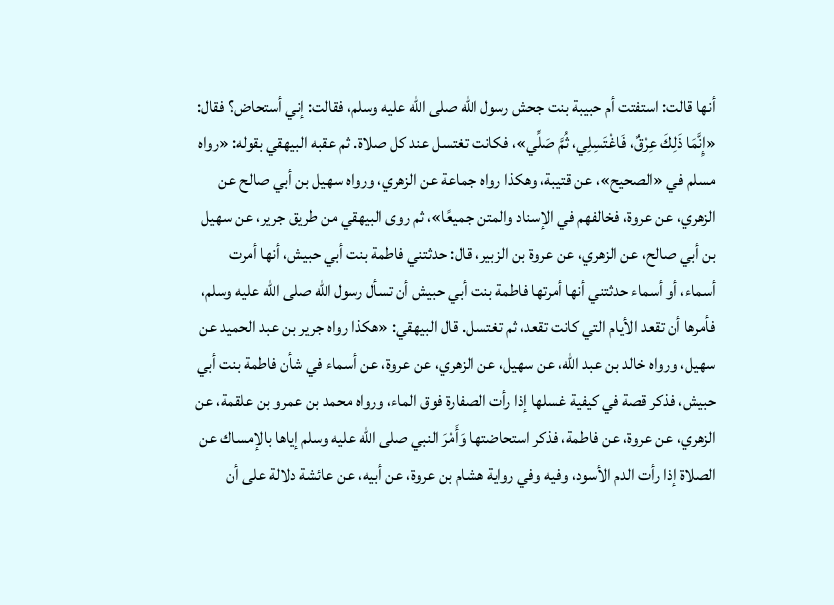أنها قالت: استفتت أم حبيبة بنت جحش رسول الله صلى الله عليه وسلم، فقالت: إني أستحاض؟ فقال: «إِنَّمَا ذَلِكَ عِرْقٌ، فَاغْتَسِلِي، ثُمَّ صَلِّي»، فكانت تغتسل عند كل صلاة. ثم عقبه البيهقي بقوله: «رواه مسلم في «الصحيح»، عن قتيبة، وهكذا رواه جماعة عن الزهري، ورواه سهيل بن أبي صالح عن الزهري، عن عروة، فخالفهم في الإسناد والمتن جميعًا»، ثم روى البيهقي من طريق جرير، عن سهيل بن أبي صالح، عن الزهري، عن عروة بن الزبير، قال: حدثتني فاطمة بنت أبي حبيش، أنها أمرت أسماء، أو أسماء حدثتني أنها أمرتها فاطمة بنت أبي حبيش أن تسأل رسول الله صلى الله عليه وسلم، فأمرها أن تقعد الأيام التي كانت تقعد، ثم تغتسل. قال البيهقي: «هكذا رواه جرير بن عبد الحميد عن سهيل، ورواه خالد بن عبد الله، عن سهيل، عن الزهري، عن عروة، عن أسماء في شأن فاطمة بنت أبي حبيش، فذكر قصة في كيفية غسلها إذا رأت الصفارة فوق الماء، ورواه محمد بن عمرو بن علقمة، عن الزهري، عن عروة، عن فاطمة، فذكر استحاضتها وَأَمْرَ النبي صلى الله عليه وسلم إياها بالإمساك عن الصلاة إذا رأت الدم الأسود، وفيه وفي رواية هشام بن عروة، عن أبيه، عن عائشة دلالة على أن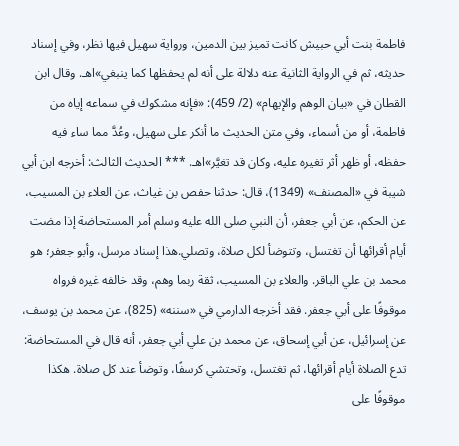فاطمة بنت أبي حبيش كانت تميز بين الدمين، ورواية سهيل فيها نظر، وفي إسناد حديثه، ثم في الرواية الثانية عنه دلالة على أنه لم يحفظها كما ينبغي»اهـ. وقال ابن القطان في «بيان الوهم والإيهام» (2/ 459): «فإنه مشكوك في سماعه إياه من فاطمة، أو من أسماء، وفي متن الحديث ما أنكر على سهيل، وعُدَّ مما ساء فيه حفظه، أو ظهر أثر تغيره عليه، وكان قد تغيَّر»اهـ. *** الحديث الثالث: أخرجه ابن أبي شيبة في «المصنف» (1349)، قال: حدثنا حفص بن غياث، عن العلاء بن المسيب، عن الحكم، عن أبي جعفر، أن النبي صلى الله عليه وسلم أمر المستحاضة إذا مضت أيام أقرائها أن تغتسل، وتتوضأ لكل صلاة، وتصلي.هذا إسناد مرسل، وأبو جعفر؛ هو محمد بن علي الباقر. والعلاء بن المسيب، ثقة ربما وهم، وقد خالفه غيره فرواه موقوفًا على أبي جعفر. فقد أخرجه الدارمي في «سننه» (825)، عن محمد بن يوسف، عن إسرائيل، عن أبي إسحاق، عن محمد بن علي أبي جعفر، أنه قال في المستحاضة: تدع الصلاة أيام أقرائها، ثم تغتسل، وتحتشي كرسفًا، وتوضأ عند كل صلاة. هكذا موقوفًا على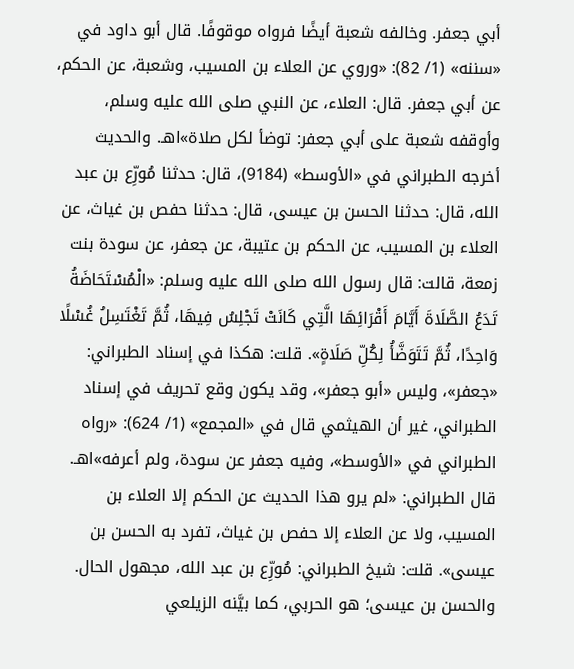أبي جعفر. وخالفه شعبة أيضًا فرواه موقوفًا. قال أبو داود في «سننه» (1/ 82): «وروي عن العلاء بن المسيب، وشعبة، عن الحكم، عن أبي جعفر. قال: العلاء، عن النبي صلى الله عليه وسلم، وأوقفه شعبة على أبي جعفر: توضأ لكل صلاة»اهـ. والحديث أخرجه الطبراني في «الأوسط» (9184)، قال: حدثنا مُورِّع بن عبد الله، قال: حدثنا الحسن بن عيسى، قال: حدثنا حفص بن غياث، عن العلاء بن المسيب، عن الحكم بن عتيبة، عن جعفر، عن سودة بنت زمعة، قالت: قال رسول الله صلى الله عليه وسلم: «الْمُسْتَحَاضَةُ تَدَعُ الصَّلَاةَ أَيَّامَ أَقْرَائِهَا الَّتِي كَانَتْ تَجْلِسُ فِيهَا، ثُمَّ تَغْتَسِلُ غُسْلًا وَاحِدًا، ثُمَّ تَتَوَضَّأُ لِكُلِّ صَلَاةٍ». قلت: هكذا في إسناد الطبراني: «جعفر»، وليس «أبو جعفر»، وقد يكون وقع تحريف في إسناد الطبراني، غير أن الهيثمي قال في «المجمع» (1/ 624): «رواه الطبراني في «الأوسط»، وفيه جعفر عن سودة، ولم أعرفه»اهـ. قال الطبراني: «لم يرو هذا الحديث عن الحكم إلا العلاء بن المسيب، ولا عن العلاء إلا حفص بن غياث، تفرد به الحسن بن عيسى». قلت: شيخ الطبراني: مُورِّع بن عبد الله، مجهول الحال. والحسن بن عيسى؛ هو الحربي، كما بيَّنه الزيلعي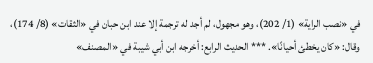في «نصب الراية» (1/ 202)، وهو مجهول، لم أجد له ترجمة إلا عند ابن حبان في «الثقات» (8/ 174)، وقال: «كان يخطئ أحيانًا». *** الحديث الرابع: أخرجه ابن أبي شيبة في «المصنف»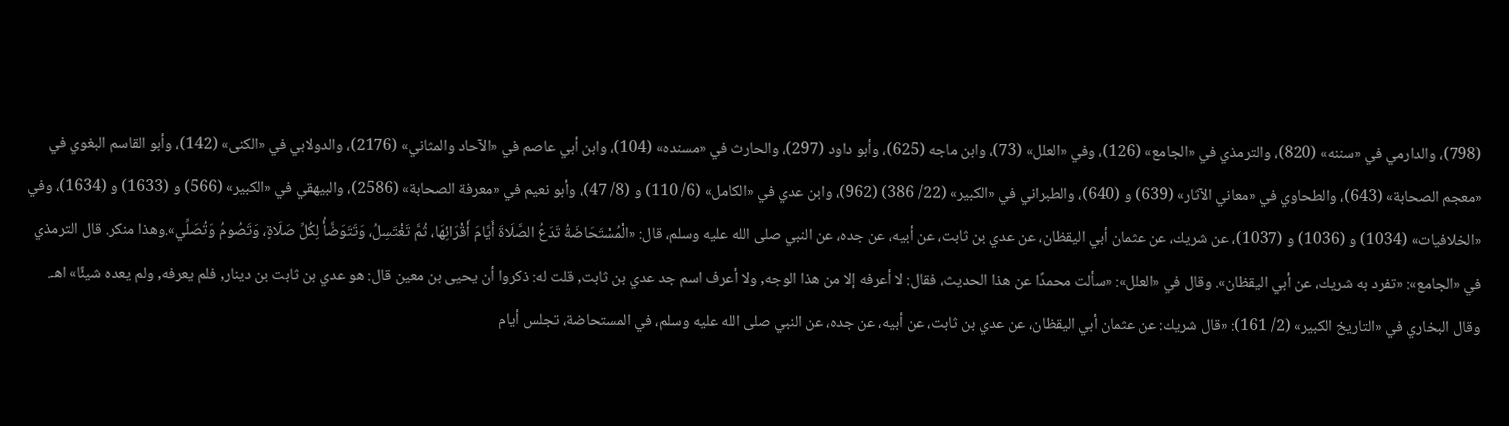(798)، والدارمي في «سننه» (820)، والترمذي في «الجامع» (126)، وفي «العلل» (73)، وابن ماجه (625)، وأبو داود (297)، والحارث في «مسنده» (104)، وابن أبي عاصم في «الآحاد والمثاني» (2176)، والدولابي في «الكنى» (142)، وأبو القاسم البغوي في «معجم الصحابة» (643)، والطحاوي في «معاني الآثار» (639) و (640)، والطبراني في «الكبير» (22/ 386) (962)، وابن عدي في «الكامل» (6/ 110) و (8/ 47)، وأبو نعيم في «معرفة الصحابة» (2586)، والبيهقي في «الكبير» (566) و (1633) و (1634)، وفي «الخلافيات» (1034) و (1036) و (1037)، عن شريك، عن عثمان أبي اليقظان، عن عدي بن ثابت، عن أبيه، عن جده، عن النبي صلى الله عليه وسلم، قال: «الْمُسْتَحَاضَةُ تَدَعُ الصَّلَاةَ أَيَّامَ أَقْرَائِهَا، ثُمَّ تَغْتَسِلُ، وَتَتَوَضَّأُ لِكُلِّ صَلَاةٍ، وَتَصُومُ وَتُصَلِّي».وهذا منكر. قال الترمذي في «الجامع»: «تفرد به شريك، عن أبي اليقظان». وقال في «العلل»: «سألت محمدًا عن هذا الحديث، فقال: لا أعرفه إلا من هذا الوجه, ولا أعرف اسم جد عدي بن ثابت, قلت له: ذكروا أن يحيى بن معين قال: هو عدي بن ثابت بن دينار, فلم يعرفه, ولم يعده شيئًا» اهـ. وقال البخاري في «التاريخ الكبير» (2/ 161): «قال شريك: عن عثمان أبي اليقظان، عن عدي بن ثابت، عن أبيه، عن جده، عن النبي صلى الله عليه وسلم، في المستحاضة، تجلس أيام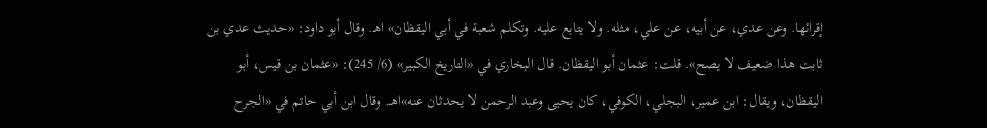إقرائها. وعن عدي، عن أبيه، عن علي، مثله. ولا يتابع عليه. وتكلم شعبة في أبي اليقظان» اهـ. وقال أبو داود: «حديث عدي بن ثابت هذا ضعيف لا يصح». قلت: عثمان أبو اليقظان. قال البخاري في «التاريخ الكبير» (6/ 245): «عثمان بن قيس، أبو اليقظان، ويقال: ابن عمير، البجلي، الكوفي، كان يحيى وعبد الرحمن لا يحدثان عنه»اهـ. وقال ابن أبي حاتم في «الجرح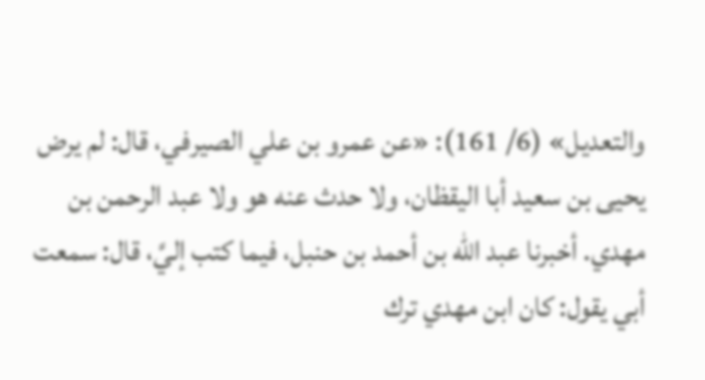والتعديل» (6/ 161): «عن عمرو بن علي الصيرفي، قال: لم يرض يحيى بن سعيد أبا اليقظان، ولا حدث عنه هو ولا عبد الرحمن بن مهدي. أخبرنا عبد الله بن أحمد بن حنبل، فيما كتب إليَّ، قال: سمعت أبي يقول: كان ابن مهدي ترك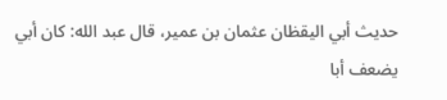حديث أبي اليقظان عثمان بن عمير، قال عبد الله: كان أبي يضعف أبا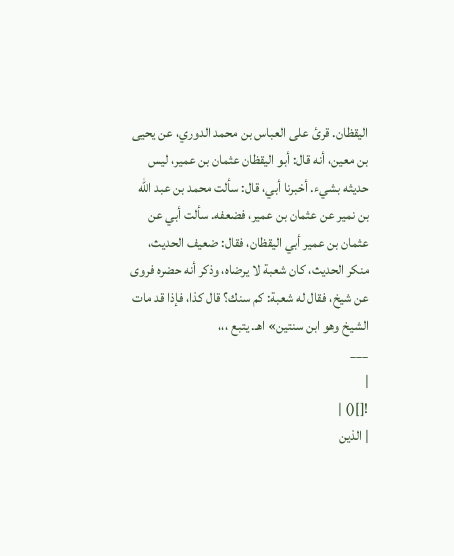اليقظان. قرئ على العباس بن محمد الدوري، عن يحيى بن معين، أنه قال: أبو اليقظان عثمان بن عمير، ليس حديثه بشيء. أخبرنا أبي، قال: سألت محمد بن عبد الله بن نمير عن عثمان بن عمير، فضعفه. سألت أبي عن عثمان بن عمير أبي اليقظان، فقال: ضعيف الحديث، منكر الحديث، كان شعبة لا يرضاه، وذكر أنه حضره فروى عن شيخ، فقال له شعبة: كم سنك؟ قال كذا، فإذا قد مات الشيخ وهو ابن سنتين» اهـ. يتبع ،،،
___
|
![]() |
| الذين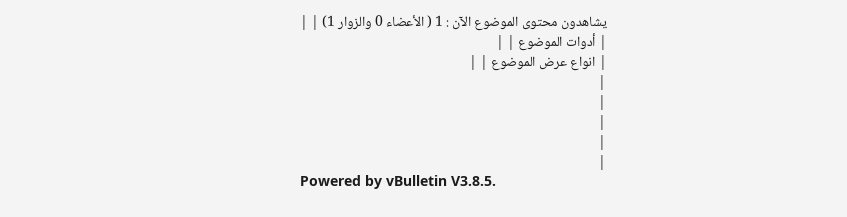يشاهدون محتوى الموضوع الآن : 1 ( الأعضاء 0 والزوار 1) | |
| أدوات الموضوع | |
| انواع عرض الموضوع | |
|
|
|
|
|
Powered by vBulletin V3.8.5.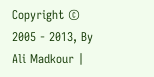Copyright © 2005 - 2013, By Ali Madkour |